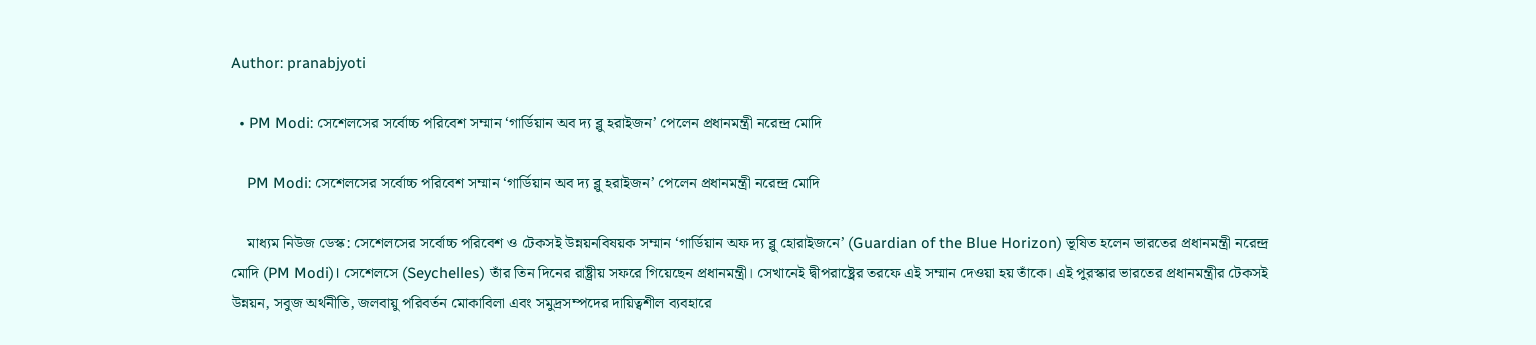Author: pranabjyoti

  • PM Modi: সেশেলসের সর্বোচ্চ পরিবেশ সম্মান ‘গার্ডিয়ান অব দ্য ব্লু হরাইজন’ পেলেন প্রধানমন্ত্রী নরেন্দ্র মোদি

    PM Modi: সেশেলসের সর্বোচ্চ পরিবেশ সম্মান ‘গার্ডিয়ান অব দ্য ব্লু হরাইজন’ পেলেন প্রধানমন্ত্রী নরেন্দ্র মোদি

    মাধ্যম নিউজ ডেস্ক: সেশেলসের সর্বোচ্চ পরিবেশ ও টেকসই উন্নয়নবিষয়ক সম্মান ‘গার্ডিয়ান অফ দ্য ব্লু হোরাইজনে’ (Guardian of the Blue Horizon) ভূষিত হলেন ভারতের প্রধানমন্ত্রী নরেন্দ্র মোদি (PM Modi)। সেশেলসে (Seychelles) তাঁর তিন দিনের রাষ্ট্রীয় সফরে গিয়েছেন প্রধানমন্ত্রী। সেখানেই দ্বীপরাষ্ট্রের তরফে এই সম্মান দেওয়া হয় তাঁকে। এই পুরস্কার ভারতের প্রধানমন্ত্রীর টেকসই উন্নয়ন, সবুজ অর্থনীতি, জলবায়ু পরিবর্তন মোকাবিলা এবং সমুদ্রসম্পদের দায়িত্বশীল ব্যবহারে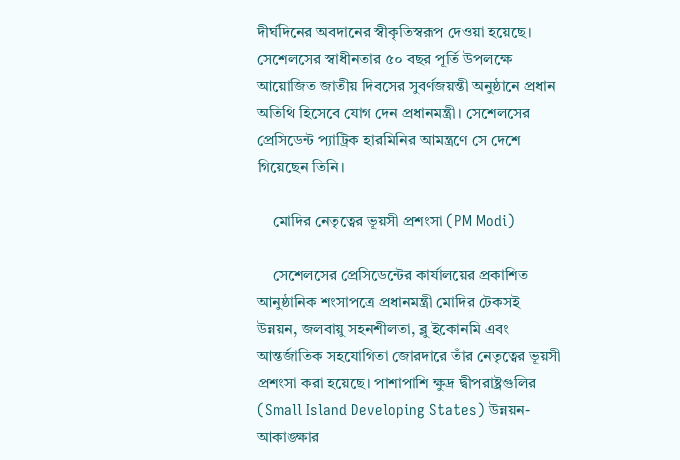দীর্ঘদিনের অবদানের স্বীকৃতিস্বরূপ দেওয়া হয়েছে। সেশেলসের স্বাধীনতার ৫০ বছর পূর্তি উপলক্ষে আয়োজিত জাতীয় দিবসের সুবর্ণজয়ন্তী অনুষ্ঠানে প্রধান অতিথি হিসেবে যোগ দেন প্রধানমন্ত্রী। সেশেলসের প্রেসিডেন্ট প্যাট্রিক হারমিনির আমন্ত্রণে সে দেশে গিয়েছেন তিনি।

    মোদির নেতৃত্বের ভূয়সী প্রশংসা (PM Modi)

    সেশেলসের প্রেসিডেন্টের কার্যালয়ের প্রকাশিত আনুষ্ঠানিক শংসাপত্রে প্রধানমন্ত্রী মোদির টেকসই উন্নয়ন, জলবায়ু সহনশীলতা, ব্লু ইকোনমি এবং আন্তর্জাতিক সহযোগিতা জোরদারে তাঁর নেতৃত্বের ভূয়সী প্রশংসা করা হয়েছে। পাশাপাশি ক্ষুদ্র দ্বীপরাষ্ট্রগুলির (Small Island Developing States) উন্নয়ন-আকাঙ্ক্ষার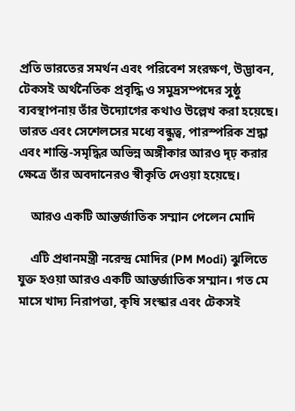প্রতি ভারতের সমর্থন এবং পরিবেশ সংরক্ষণ, উদ্ভাবন, টেকসই অর্থনৈতিক প্রবৃদ্ধি ও সমুদ্রসম্পদের সুষ্ঠু ব্যবস্থাপনায় তাঁর উদ্যোগের কথাও উল্লেখ করা হয়েছে। ভারত এবং সেশেলসের মধ্যে বন্ধুত্ব, পারস্পরিক শ্রদ্ধা এবং শান্তি-সমৃদ্ধির অভিন্ন অঙ্গীকার আরও দৃঢ় করার ক্ষেত্রে তাঁর অবদানেরও স্বীকৃতি দেওয়া হয়েছে।

    আরও একটি আন্তর্জাতিক সম্মান পেলেন মোদি

    এটি প্রধানমন্ত্রী নরেন্দ্র মোদির (PM Modi) ঝুলিতে যুক্ত হওয়া আরও একটি আন্তর্জাতিক সম্মান। গত মে মাসে খাদ্য নিরাপত্তা, কৃষি সংস্কার এবং টেকসই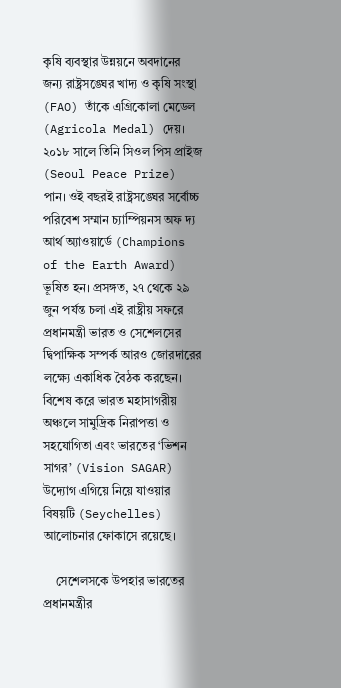কৃষি ব্যবস্থার উন্নয়নে অবদানের জন্য রাষ্ট্রসঙ্ঘের খাদ্য ও কৃষি সংস্থা (FAO) তাঁকে এগ্রিকোলা মেডেল (Agricola Medal) দেয়। ২০১৮ সালে তিনি সিওল পিস প্রাইজ (Seoul Peace Prize) পান। ওই বছরই রাষ্ট্রসঙ্ঘের সর্বোচ্চ পরিবেশ সম্মান চ্যাম্পিয়নস অফ দ্য আর্থ অ্যাওয়ার্ডে (Champions of the Earth Award) ভূষিত হন। প্রসঙ্গত, ২৭ থেকে ২৯ জুন পর্যন্ত চলা এই রাষ্ট্রীয় সফরে প্রধানমন্ত্রী ভারত ও সেশেলসের দ্বিপাক্ষিক সম্পর্ক আরও জোরদারের লক্ষ্যে একাধিক বৈঠক করছেন। বিশেষ করে ভারত মহাসাগরীয় অঞ্চলে সামুদ্রিক নিরাপত্তা ও সহযোগিতা এবং ভারতের ‘ভিশন সাগর’ (Vision SAGAR) উদ্যোগ এগিয়ে নিয়ে যাওয়ার বিষয়টি (Seychelles) আলোচনার ফোকাসে রয়েছে।

    সেশেলসকে উপহার ভারতের প্রধানমন্ত্রীর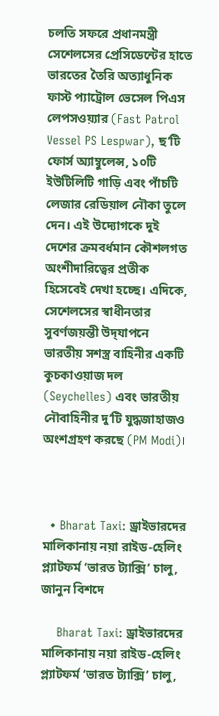চলতি সফরে প্রধানমন্ত্রী সেশেলসের প্রেসিডেন্টের হাতে ভারতের তৈরি অত্যাধুনিক ফাস্ট প্যাট্রোল ভেসেল পিএস লেপসওয়্যার (Fast Patrol Vessel PS Lespwar), ছ’টি ফোর্স অ্যাম্বুলেন্স, ১০টি ইউটিলিটি গাড়ি এবং পাঁচটি লেজার রেডিয়াল নৌকা তুলে দেন। এই উদ্যোগকে দুই দেশের ক্রমবর্ধমান কৌশলগত অংশীদারিত্বের প্রতীক হিসেবেই দেখা হচ্ছে। এদিকে, সেশেলসের স্বাধীনতার সুবর্ণজয়ন্তী উদ্‌যাপনে ভারতীয় সশস্ত্র বাহিনীর একটি কুচকাওয়াজ দল (Seychelles) এবং ভারতীয় নৌবাহিনীর দু’টি যুদ্ধজাহাজও অংশগ্রহণ করছে (PM Modi)।



  • Bharat Taxi: ড্রাইভারদের মালিকানায় নয়া রাইড-হেলিং প্ল্যাটফর্ম ‘ভারত ট্যাক্সি’ চালু, জানুন বিশদে

    Bharat Taxi: ড্রাইভারদের মালিকানায় নয়া রাইড-হেলিং প্ল্যাটফর্ম ‘ভারত ট্যাক্সি’ চালু,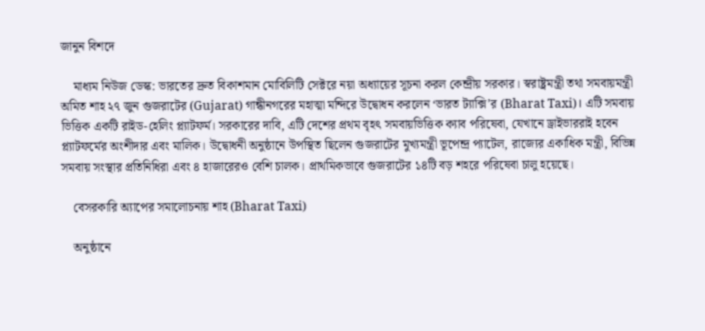জানুন বিশদে

    মাধ্যম নিউজ ডেস্ক: ভারতের দ্রুত বিকাশমান মোবিলিটি সেক্টরে নয়া অধ্যায়ের সূচনা করল কেন্দ্রীয় সরকার। স্বরাষ্ট্রমন্ত্রী তথা সমবায়মন্ত্রী অমিত শাহ ২৭ জুন গুজরাটের (Gujarat) গান্ধীনগরের মহাত্মা মন্দিরে উদ্বোধন করলেন ‘ভারত ট্যাক্সি’র (Bharat Taxi)। এটি সমবায় ভিত্তিক একটি রাইড-হেলিং প্ল্যাটফর্ম। সরকারের দাবি, এটি দেশের প্রথম বৃহৎ সমবায়ভিত্তিক ক্যাব পরিষেবা, যেখানে ড্রাইভাররাই হবেন প্ল্যাটফর্মের অংশীদার এবং মালিক। উদ্বোধনী অনুষ্ঠানে উপস্থিত ছিলেন গুজরাটের মুখ্যমন্ত্রী ভূপেন্দ্র প্যাটেল, রাজ্যের একাধিক মন্ত্রী, বিভিন্ন সমবায় সংস্থার প্রতিনিধিরা এবং ৪ হাজারেরও বেশি চালক। প্রাথমিকভাবে গুজরাটের ১৪টি বড় শহরে পরিষেবা চালু হয়েছে।

    বেসরকারি অ্যাপের সমালোচনায় শাহ (Bharat Taxi)

    অনুষ্ঠানে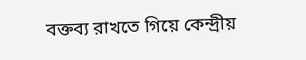বক্তব্য রাখতে গিয়ে কেন্দ্রীয়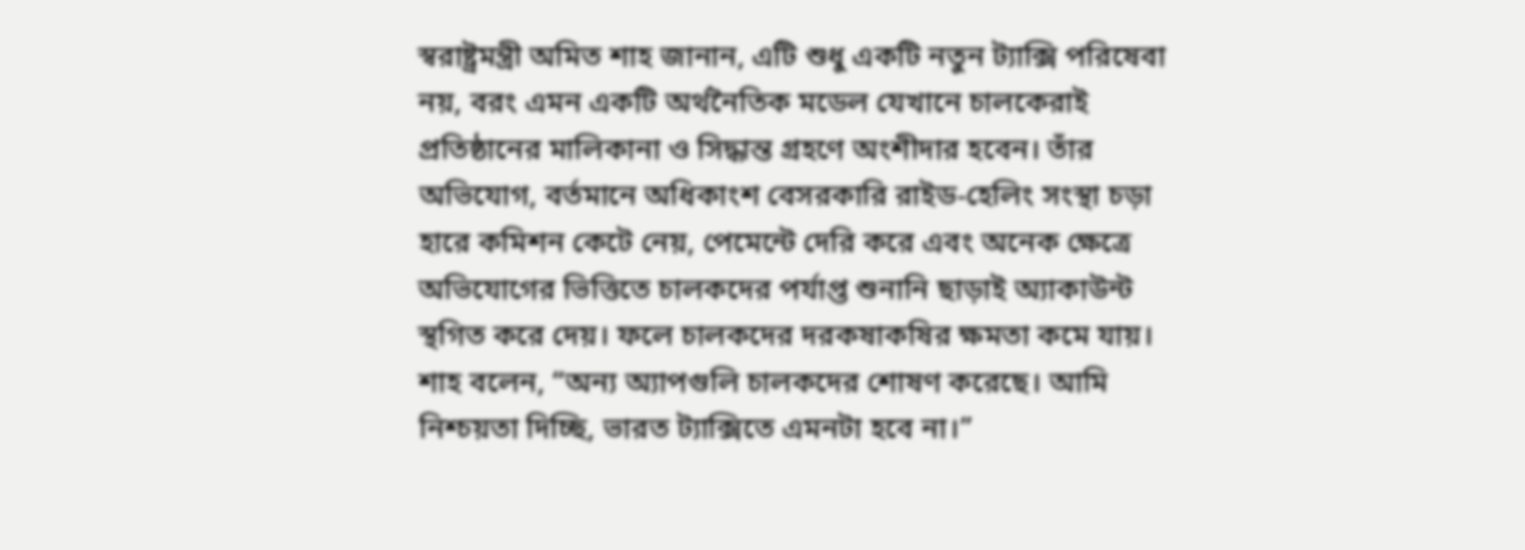স্বরাষ্ট্রমন্ত্রী অমিত শাহ জানান, এটি শুধু একটি নতুন ট্যাক্সি পরিষেবা নয়, বরং এমন একটি অর্থনৈতিক মডেল যেখানে চালকেরাই প্রতিষ্ঠানের মালিকানা ও সিদ্ধান্ত গ্রহণে অংশীদার হবেন। তাঁর অভিযোগ, বর্তমানে অধিকাংশ বেসরকারি রাইড-হেলিং সংস্থা চড়া হারে কমিশন কেটে নেয়, পেমেন্টে দেরি করে এবং অনেক ক্ষেত্রে অভিযোগের ভিত্তিতে চালকদের পর্যাপ্ত শুনানি ছাড়াই অ্যাকাউন্ট স্থগিত করে দেয়। ফলে চালকদের দরকষাকষির ক্ষমতা কমে যায়। শাহ বলেন, “অন্য অ্যাপগুলি চালকদের শোষণ করেছে। আমি নিশ্চয়তা দিচ্ছি, ভারত ট্যাক্সিতে এমনটা হবে না।”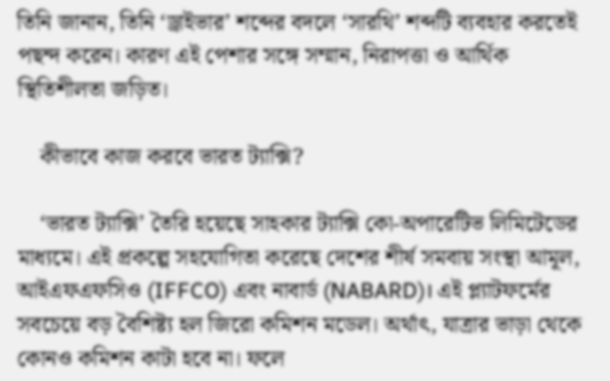তিনি জানান, তিনি ‘ড্রাইভার’ শব্দের বদলে ‘সারথি’ শব্দটি ব্যবহার করতেই পছন্দ করেন। কারণ এই পেশার সঙ্গে সম্মান, নিরাপত্তা ও আর্থিক স্থিতিশীলতা জড়িত।

    কীভাবে কাজ করবে ভারত ট্যাক্সি?

    ‘ভারত ট্যাক্সি’ তৈরি হয়েছে সাহকার ট্যাক্সি কো-অপারেটিভ লিমিটেডের মাধ্যমে। এই প্রকল্পে সহযোগিতা করেছে দেশের শীর্ষ সমবায় সংস্থা আমূল, আইএফএফসিও (IFFCO) এবং নাবার্ড (NABARD)। এই প্ল্যাটফর্মের সবচেয়ে বড় বৈশিষ্ট্য হল জিরো কমিশন মডেল। অর্থাৎ, যাত্রার ভাড়া থেকে কোনও কমিশন কাটা হবে না। ফলে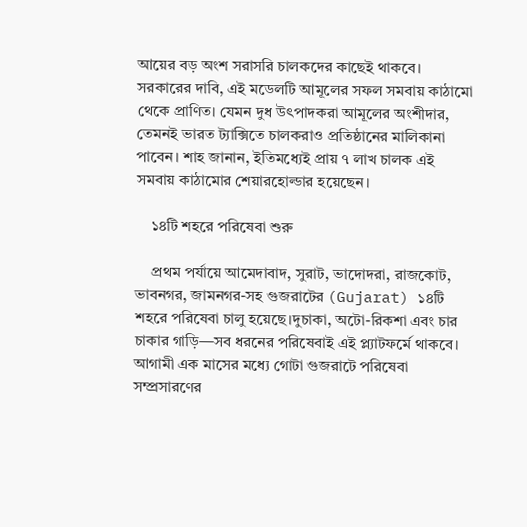আয়ের বড় অংশ সরাসরি চালকদের কাছেই থাকবে। সরকারের দাবি, এই মডেলটি আমূলের সফল সমবায় কাঠামো থেকে প্রাণিত। যেমন দুধ উৎপাদকরা আমূলের অংশীদার, তেমনই ভারত ট্যাক্সিতে চালকরাও প্রতিষ্ঠানের মালিকানা পাবেন। শাহ জানান, ইতিমধ্যেই প্রায় ৭ লাখ চালক এই সমবায় কাঠামোর শেয়ারহোল্ডার হয়েছেন।

    ১৪টি শহরে পরিষেবা শুরু

    প্রথম পর্যায়ে আমেদাবাদ, সুরাট, ভাদোদরা, রাজকোট, ভাবনগর, জামনগর-সহ গুজরাটের (Gujarat) ১৪টি শহরে পরিষেবা চালু হয়েছে।দুচাকা, অটো-রিকশা এবং চার চাকার গাড়ি—সব ধরনের পরিষেবাই এই প্ল্যাটফর্মে থাকবে। আগামী এক মাসের মধ্যে গোটা গুজরাটে পরিষেবা সম্প্রসারণের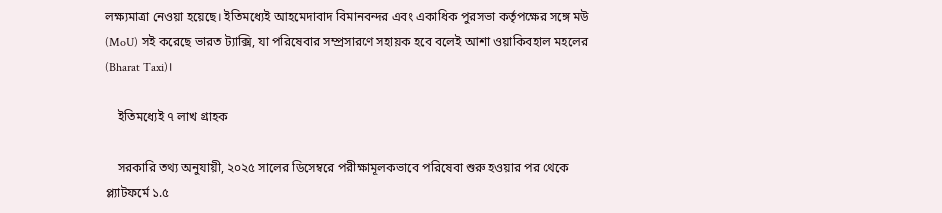লক্ষ্যমাত্রা নেওয়া হয়েছে। ইতিমধ্যেই আহমেদাবাদ বিমানবন্দর এবং একাধিক পুরসভা কর্তৃপক্ষের সঙ্গে মউ (MoU) সই করেছে ভারত ট্যাক্সি, যা পরিষেবার সম্প্রসারণে সহায়ক হবে বলেই আশা ওয়াকিবহাল মহলের (Bharat Taxi)।

    ইতিমধ্যেই ৭ লাখ গ্রাহক

    সরকারি তথ্য অনুযায়ী, ২০২৫ সালের ডিসেম্বরে পরীক্ষামূলকভাবে পরিষেবা শুরু হওয়ার পর থেকে প্ল্যাটফর্মে ১.৫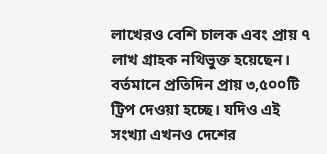লাখেরও বেশি চালক এবং প্রায় ৭ লাখ গ্রাহক নথিভুক্ত হয়েছেন। বর্তমানে প্রতিদিন প্রায় ৩,৫০০টি ট্রিপ দেওয়া হচ্ছে। যদিও এই সংখ্যা এখনও দেশের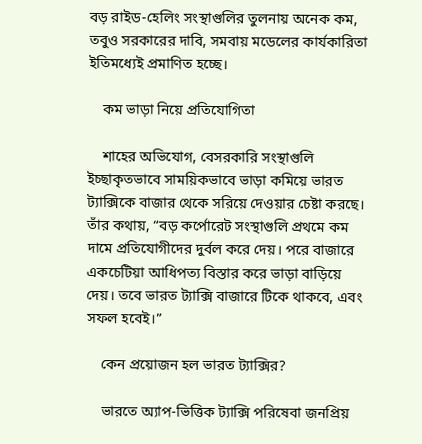বড় রাইড-হেলিং সংস্থাগুলির তুলনায় অনেক কম, তবুও সরকারের দাবি, সমবায় মডেলের কার্যকারিতা ইতিমধ্যেই প্রমাণিত হচ্ছে।

    কম ভাড়া নিয়ে প্রতিযোগিতা

    শাহের অভিযোগ, বেসরকারি সংস্থাগুলি ইচ্ছাকৃতভাবে সাময়িকভাবে ভাড়া কমিয়ে ভারত ট্যাক্সিকে বাজার থেকে সরিয়ে দেওয়ার চেষ্টা করছে। তাঁর কথায়, “বড় কর্পোরেট সংস্থাগুলি প্রথমে কম দামে প্রতিযোগীদের দুর্বল করে দেয়। পরে বাজারে একচেটিয়া আধিপত্য বিস্তার করে ভাড়া বাড়িয়ে দেয়। তবে ভারত ট্যাক্সি বাজারে টিকে থাকবে, এবং সফল হবেই।”

    কেন প্রয়োজন হল ভারত ট্যাক্সির?

    ভারতে অ্যাপ-ভিত্তিক ট্যাক্সি পরিষেবা জনপ্রিয়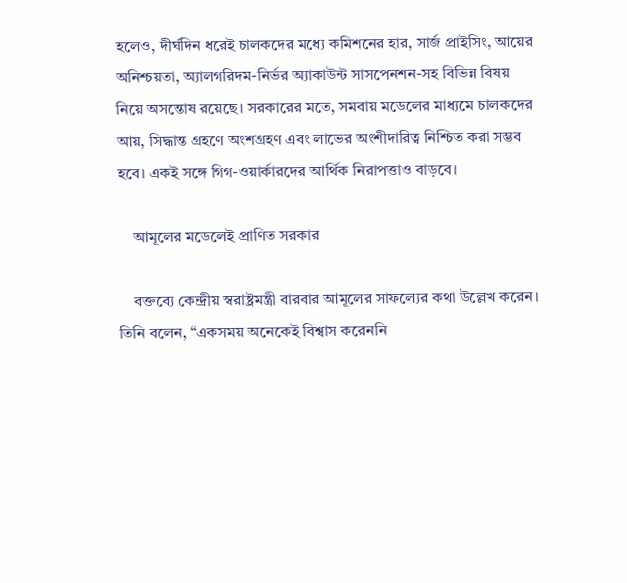হলেও, দীর্ঘদিন ধরেই চালকদের মধ্যে কমিশনের হার, সার্জ প্রাইসিং, আয়ের অনিশ্চয়তা, অ্যালগরিদম-নির্ভর অ্যাকাউন্ট সাসপেনশন-সহ বিভিন্ন বিষয় নিয়ে অসন্তোষ রয়েছে। সরকারের মতে, সমবায় মডেলের মাধ্যমে চালকদের আয়, সিদ্ধান্ত গ্রহণে অংশগ্রহণ এবং লাভের অংশীদারিত্ব নিশ্চিত করা সম্ভব হবে। একই সঙ্গে গিগ-ওয়ার্কারদের আর্থিক নিরাপত্তাও বাড়বে।

    আমূলের মডেলেই প্রাণিত সরকার

    বক্তব্যে কেন্দ্রীয় স্বরাষ্ট্রমন্ত্রী বারবার আমূলের সাফল্যের কথা উল্লেখ করেন। তিনি বলেন, “একসময় অনেকেই বিশ্বাস করেননি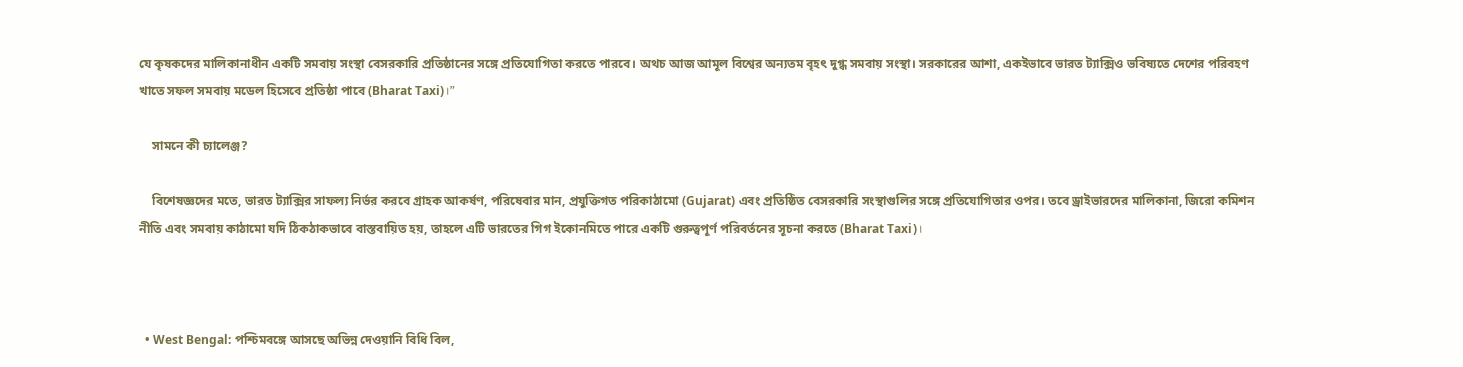যে কৃষকদের মালিকানাধীন একটি সমবায় সংস্থা বেসরকারি প্রতিষ্ঠানের সঙ্গে প্রতিযোগিতা করতে পারবে। অথচ আজ আমূল বিশ্বের অন্যতম বৃহৎ দুগ্ধ সমবায় সংস্থা। সরকারের আশা, একইভাবে ভারত ট্যাক্সিও ভবিষ্যতে দেশের পরিবহণ খাতে সফল সমবায় মডেল হিসেবে প্রতিষ্ঠা পাবে (Bharat Taxi)।”

    সামনে কী চ্যালেঞ্জ?

    বিশেষজ্ঞদের মতে, ভারত ট্যাক্সির সাফল্য নির্ভর করবে গ্রাহক আকর্ষণ, পরিষেবার মান, প্রযুক্তিগত পরিকাঠামো (Gujarat) এবং প্রতিষ্ঠিত বেসরকারি সংস্থাগুলির সঙ্গে প্রতিযোগিতার ওপর। তবে ড্রাইভারদের মালিকানা, জিরো কমিশন নীতি এবং সমবায় কাঠামো যদি ঠিকঠাকভাবে বাস্তবায়িত হয়, তাহলে এটি ভারতের গিগ ইকোনমিতে পারে একটি গুরুত্বপূর্ণ পরিবর্তনের সূচনা করতে (Bharat Taxi)।



  • West Bengal: পশ্চিমবঙ্গে আসছে অভিন্ন দেওয়ানি বিধি বিল,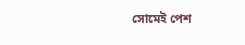সোমেই পেশ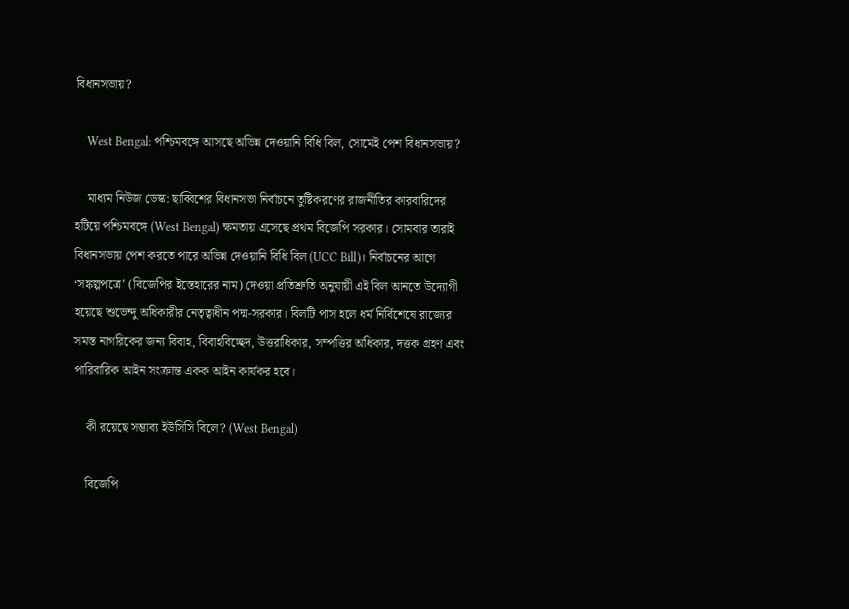বিধানসভায়?

    West Bengal: পশ্চিমবঙ্গে আসছে অভিন্ন দেওয়ানি বিধি বিল, সোমেই পেশ বিধানসভায়?

    মাধ্যম নিউজ ডেস্ক: ছাব্বিশের বিধানসভা নির্বাচনে তুষ্টিকরণের রাজনীতির কারবারিদের হটিয়ে পশ্চিমবঙ্গে (West Bengal) ক্ষমতায় এসেছে প্রথম বিজেপি সরকার। সোমবার তারাই বিধানসভায় পেশ করতে পারে অভিন্ন দেওয়ানি বিধি বিল (UCC Bill)। নির্বাচনের আগে ‘সঙ্কল্পপত্রে’ (বিজেপির ইস্তেহারের নাম) দেওয়া প্রতিশ্রুতি অনুযায়ী এই বিল আনতে উদ্যোগী হয়েছে শুভেন্দু অধিকারীর নেতৃত্বাধীন পদ্ম-সরকার। বিলটি পাস হলে ধর্ম নির্বিশেষে রাজ্যের সমস্ত নাগরিকের জন্য বিবাহ, বিবাহবিচ্ছেদ, উত্তরাধিকার, সম্পত্তির অধিকার, দত্তক গ্রহণ এবং পারিবারিক আইন সংক্রান্ত একক আইন কার্যকর হবে।

    কী রয়েছে সম্ভাব্য ইউসিসি বিলে? (West Bengal)

    বিজেপি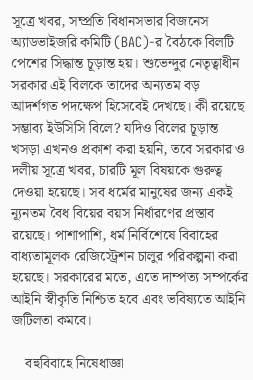সূত্রে খবর, সম্প্রতি বিধানসভার বিজনেস অ্যাডভাইজরি কমিটি (BAC)-র বৈঠকে বিলটি পেশের সিদ্ধান্ত চূড়ান্ত হয়। শুভেন্দুর নেতৃত্বাধীন সরকার এই বিলকে তাদের অন্যতম বড় আদর্শগত পদক্ষেপ হিসেবেই দেখছে। কী রয়েছে সম্ভাব্য ইউসিসি বিলে? যদিও বিলের চূড়ান্ত খসড়া এখনও প্রকাশ করা হয়নি, তবে সরকার ও দলীয় সূত্রে খবর, চারটি মূল বিষয়কে গুরুত্ব দেওয়া হয়েছে। সব ধর্মের মানুষের জন্য একই ন্যূনতম বৈধ বিয়ের বয়স নির্ধারণের প্রস্তাব রয়েছে। পাশাপাশি, ধর্ম নির্বিশেষে বিবাহের বাধ্যতামূলক রেজিস্ট্রেশন চালুর পরিকল্পনা করা হয়েছে। সরকারের মতে, এতে দাম্পত্য সম্পর্কের আইনি স্বীকৃতি নিশ্চিত হবে এবং ভবিষ্যতে আইনি জটিলতা কমবে।

    বহুবিবাহে নিষেধাজ্ঞা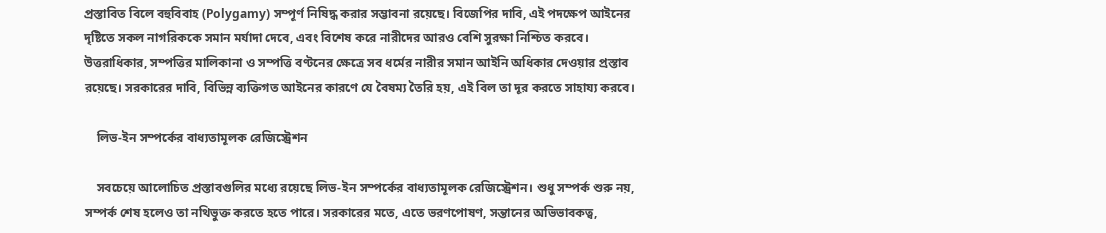প্রস্তাবিত বিলে বহুবিবাহ (Polygamy) সম্পূর্ণ নিষিদ্ধ করার সম্ভাবনা রয়েছে। বিজেপির দাবি, এই পদক্ষেপ আইনের দৃষ্টিতে সকল নাগরিককে সমান মর্যাদা দেবে, এবং বিশেষ করে নারীদের আরও বেশি সুরক্ষা নিশ্চিত করবে। উত্তরাধিকার, সম্পত্তির মালিকানা ও সম্পত্তি বণ্টনের ক্ষেত্রে সব ধর্মের নারীর সমান আইনি অধিকার দেওয়ার প্রস্তাব রয়েছে। সরকারের দাবি, বিভিন্ন ব্যক্তিগত আইনের কারণে যে বৈষম্য তৈরি হয়, এই বিল তা দূর করতে সাহায্য করবে।

    লিভ-ইন সম্পর্কের বাধ্যতামূলক রেজিস্ট্রেশন

    সবচেয়ে আলোচিত প্রস্তাবগুলির মধ্যে রয়েছে লিভ-ইন সম্পর্কের বাধ্যতামূলক রেজিস্ট্রেশন। শুধু সম্পর্ক শুরু নয়, সম্পর্ক শেষ হলেও তা নথিভুক্ত করতে হতে পারে। সরকারের মতে, এতে ভরণপোষণ, সন্তানের অভিভাবকত্ব,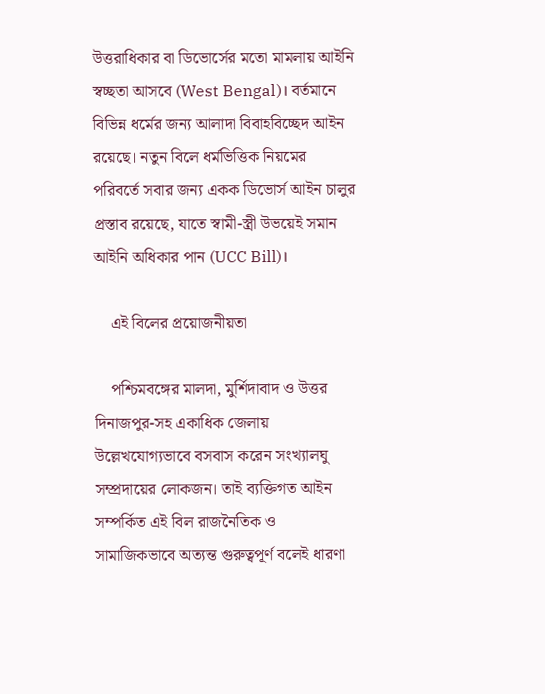উত্তরাধিকার বা ডিভোর্সের মতো মামলায় আইনি স্বচ্ছতা আসবে (West Bengal)। বর্তমানে বিভিন্ন ধর্মের জন্য আলাদা বিবাহবিচ্ছেদ আইন রয়েছে। নতুন বিলে ধর্মভিত্তিক নিয়মের পরিবর্তে সবার জন্য একক ডিভোর্স আইন চালুর প্রস্তাব রয়েছে, যাতে স্বামী-স্ত্রী উভয়েই সমান আইনি অধিকার পান (UCC Bill)।

    এই বিলের প্রয়োজনীয়তা

    পশ্চিমবঙ্গের মালদা, মুর্শিদাবাদ ও উত্তর দিনাজপুর-সহ একাধিক জেলায় উল্লেখযোগ্যভাবে বসবাস করেন সংখ্যালঘু সম্প্রদায়ের লোকজন। তাই ব্যক্তিগত আইন সম্পর্কিত এই বিল রাজনৈতিক ও সামাজিকভাবে অত্যন্ত গুরুত্বপূর্ণ বলেই ধারণা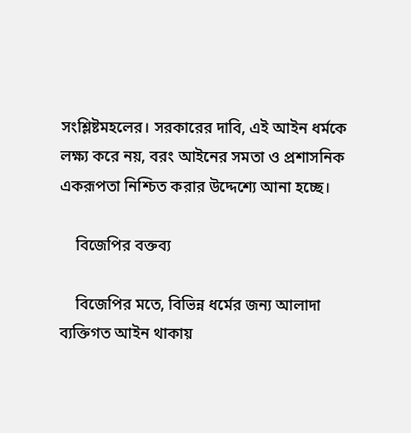সংশ্লিষ্টমহলের। সরকারের দাবি, এই আইন ধর্মকে লক্ষ্য করে নয়, বরং আইনের সমতা ও প্রশাসনিক একরূপতা নিশ্চিত করার উদ্দেশ্যে আনা হচ্ছে।

    বিজেপির বক্তব্য

    বিজেপির মতে, বিভিন্ন ধর্মের জন্য আলাদা ব্যক্তিগত আইন থাকায়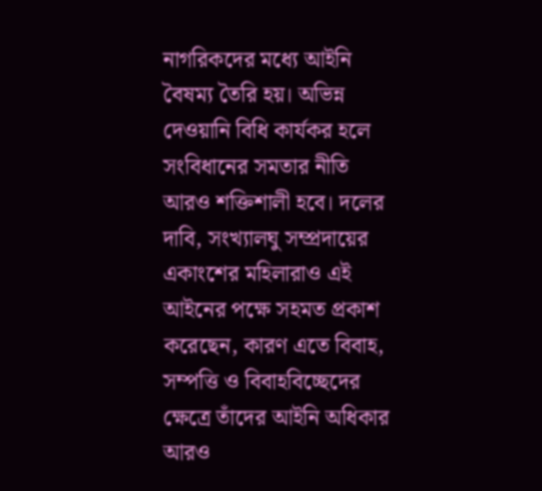নাগরিকদের মধ্যে আইনি বৈষম্য তৈরি হয়। অভিন্ন দেওয়ানি বিধি কার্যকর হলে সংবিধানের সমতার নীতি আরও শক্তিশালী হবে। দলের দাবি, সংখ্যালঘু সম্প্রদায়ের একাংশের মহিলারাও এই আইনের পক্ষে সহমত প্রকাশ করেছেন, কারণ এতে বিবাহ, সম্পত্তি ও বিবাহবিচ্ছেদের ক্ষেত্রে তাঁদের আইনি অধিকার আরও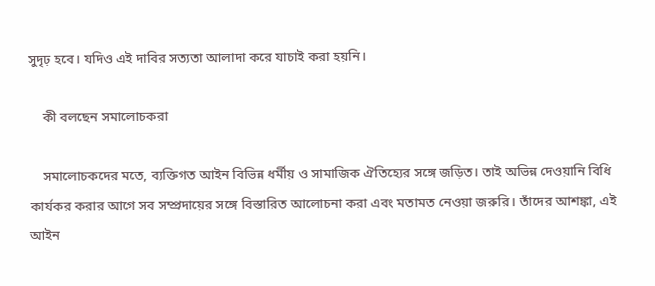সুদৃঢ় হবে। যদিও এই দাবির সত্যতা আলাদা করে যাচাই করা হয়নি।

    কী বলছেন সমালোচকরা

    সমালোচকদের মতে, ব্যক্তিগত আইন বিভিন্ন ধর্মীয় ও সামাজিক ঐতিহ্যের সঙ্গে জড়িত। তাই অভিন্ন দেওয়ানি বিধি কার্যকর করার আগে সব সম্প্রদায়ের সঙ্গে বিস্তারিত আলোচনা করা এবং মতামত নেওয়া জরুরি। তাঁদের আশঙ্কা, এই আইন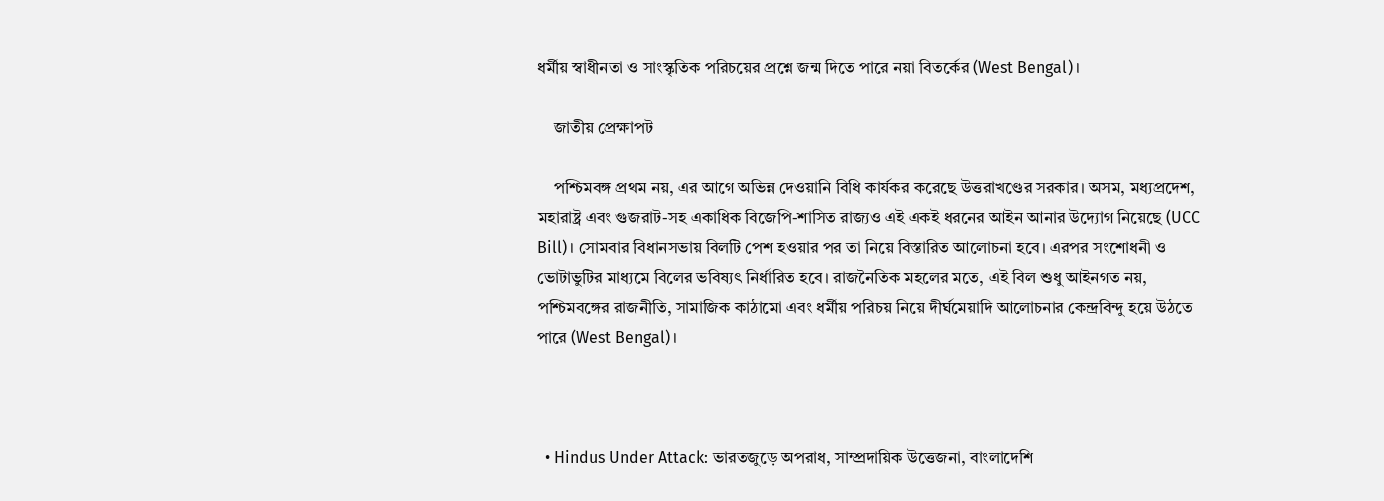ধর্মীয় স্বাধীনতা ও সাংস্কৃতিক পরিচয়ের প্রশ্নে জন্ম দিতে পারে নয়া বিতর্কের (West Bengal)।

    জাতীয় প্রেক্ষাপট

    পশ্চিমবঙ্গ প্রথম নয়, এর আগে অভিন্ন দেওয়ানি বিধি কার্যকর করেছে উত্তরাখণ্ডের সরকার। অসম, মধ্যপ্রদেশ, মহারাষ্ট্র এবং গুজরাট-সহ একাধিক বিজেপি-শাসিত রাজ্যও এই একই ধরনের আইন আনার উদ্যোগ নিয়েছে (UCC Bill)। সোমবার বিধানসভায় বিলটি পেশ হওয়ার পর তা নিয়ে বিস্তারিত আলোচনা হবে। এরপর সংশোধনী ও ভোটাভুটির মাধ্যমে বিলের ভবিষ্যৎ নির্ধারিত হবে। রাজনৈতিক মহলের মতে, এই বিল শুধু আইনগত নয়, পশ্চিমবঙ্গের রাজনীতি, সামাজিক কাঠামো এবং ধর্মীয় পরিচয় নিয়ে দীর্ঘমেয়াদি আলোচনার কেন্দ্রবিন্দু হয়ে উঠতে পারে (West Bengal)।



  • Hindus Under Attack: ভারতজুড়ে অপরাধ, সাম্প্রদায়িক উত্তেজনা, বাংলাদেশি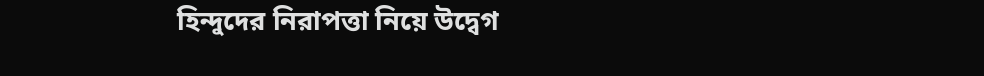হিন্দুদের নিরাপত্তা নিয়ে উদ্বেগ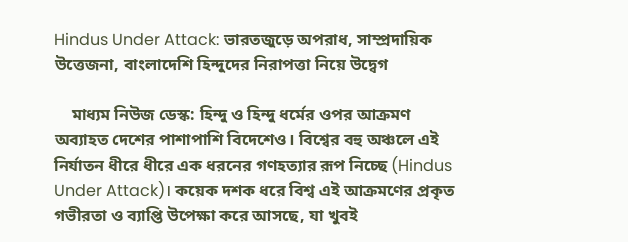Hindus Under Attack: ভারতজুড়ে অপরাধ, সাম্প্রদায়িক উত্তেজনা, বাংলাদেশি হিন্দুদের নিরাপত্তা নিয়ে উদ্বেগ

    মাধ্যম নিউজ ডেস্ক: হিন্দু ও হিন্দু ধর্মের ওপর আক্রমণ অব্যাহত দেশের পাশাপাশি বিদেশেও। বিশ্বের বহু অঞ্চলে এই নির্যাতন ধীরে ধীরে এক ধরনের গণহত্যার রূপ নিচ্ছে (Hindus Under Attack)। কয়েক দশক ধরে বিশ্ব এই আক্রমণের প্রকৃত গভীরতা ও ব্যাপ্তি উপেক্ষা করে আসছে, যা খুবই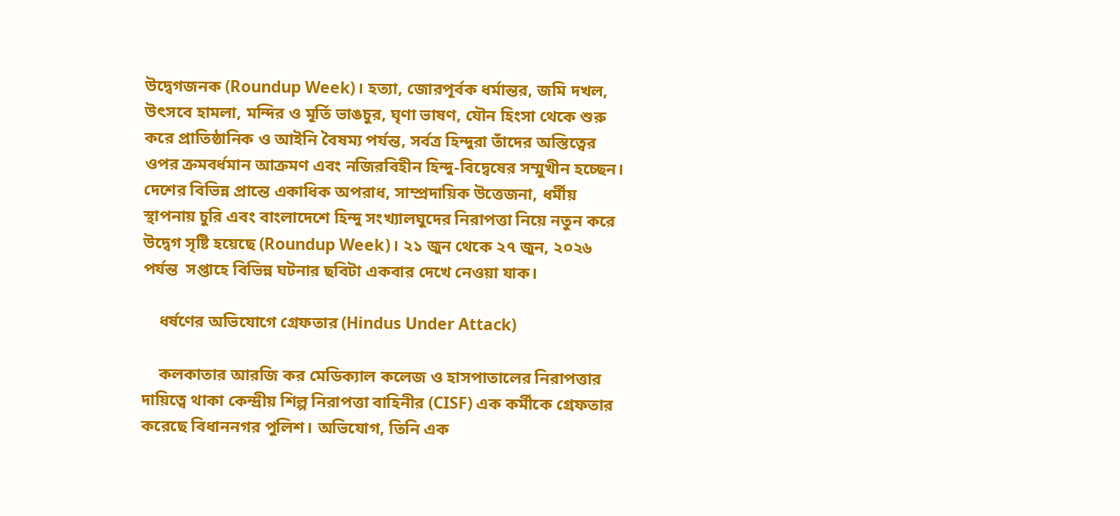উদ্বেগজনক (Roundup Week)। হত্যা, জোরপূর্বক ধর্মান্তর, জমি দখল, উৎসবে হামলা, মন্দির ও মূর্তি ভাঙচুর, ঘৃণা ভাষণ, যৌন হিংসা থেকে শুরু করে প্রাতিষ্ঠানিক ও আইনি বৈষম্য পর্যন্ত, সর্বত্র হিন্দুরা তাঁদের অস্তিত্বের ওপর ক্রমবর্ধমান আক্রমণ এবং নজিরবিহীন হিন্দু-বিদ্বেষের সম্মুখীন হচ্ছেন। দেশের বিভিন্ন প্রান্তে একাধিক অপরাধ, সাম্প্রদায়িক উত্তেজনা, ধর্মীয় স্থাপনায় চুরি এবং বাংলাদেশে হিন্দু সংখ্যালঘুদের নিরাপত্তা নিয়ে নতুন করে উদ্বেগ সৃষ্টি হয়েছে (Roundup Week)। ২১ জুন থেকে ২৭ জুন, ২০২৬ পর্যন্ত  সপ্তাহে বিভিন্ন ঘটনার ছবিটা একবার দেখে নেওয়া যাক।

    ধর্ষণের অভিযোগে গ্রেফতার (Hindus Under Attack)

    কলকাতার আরজি কর মেডিক্যাল কলেজ ও হাসপাতালের নিরাপত্তার দায়িত্বে থাকা কেন্দ্রীয় শিল্প নিরাপত্তা বাহিনীর (CISF) এক কর্মীকে গ্রেফতার করেছে বিধাননগর পুলিশ। অভিযোগ, তিনি এক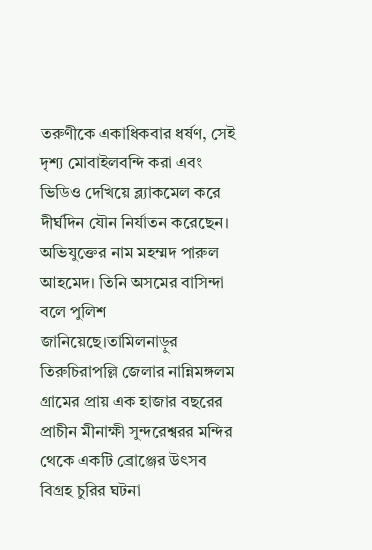তরুণীকে একাধিকবার ধর্ষণ, সেই দৃশ্য মোবাইলবন্দি করা এবং ভিডিও দেখিয়ে ব্ল্যাকমেল করে দীর্ঘদিন যৌন নির্যাতন করেছেন।  অভিযুক্তের নাম মহম্মদ পারুল আহমেদ। তিনি অসমের বাসিন্দা বলে পুলিশ জানিয়েছে।তামিলনাড়ুর তিরুচিরাপল্লি জেলার নান্নিমঙ্গলম গ্রামের প্রায় এক হাজার বছরের প্রাচীন মীনাক্ষী সুন্দরেশ্বরর মন্দির থেকে একটি ব্রোঞ্জের উৎসব বিগ্রহ চুরির ঘটনা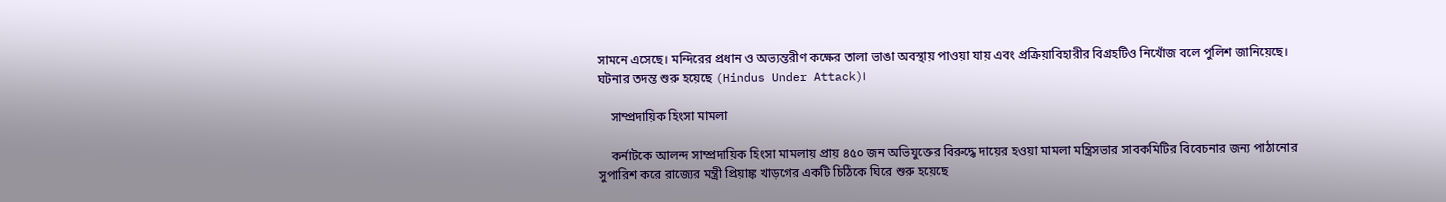সামনে এসেছে। মন্দিরের প্রধান ও অভ্যন্তরীণ কক্ষের তালা ভাঙা অবস্থায় পাওয়া যায় এবং প্রক্রিয়াবিহারীর বিগ্রহটিও নিখোঁজ বলে পুলিশ জানিয়েছে। ঘটনার তদন্ত শুরু হয়েছে (Hindus Under Attack)।

    সাম্প্রদায়িক হিংসা মামলা

    কর্নাটকে আলন্দ সাম্প্রদায়িক হিংসা মামলায় প্রায় ৪৫০ জন অভিযুক্তের বিরুদ্ধে দায়ের হওয়া মামলা মন্ত্রিসভার সাবকমিটির বিবেচনার জন্য পাঠানোর সুপারিশ করে রাজ্যের মন্ত্রী প্রিয়াঙ্ক খাড়গের একটি চিঠিকে ঘিরে শুরু হয়েছে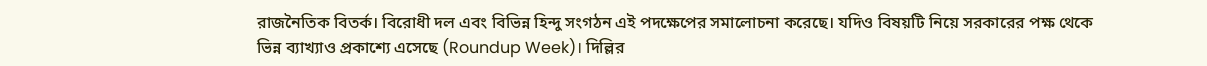রাজনৈতিক বিতর্ক। বিরোধী দল এবং বিভিন্ন হিন্দু সংগঠন এই পদক্ষেপের সমালোচনা করেছে। যদিও বিষয়টি নিয়ে সরকারের পক্ষ থেকে ভিন্ন ব্যাখ্যাও প্রকাশ্যে এসেছে (Roundup Week)। দিল্লির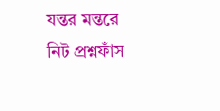যন্তর মন্তরে নিট প্রশ্নফাঁস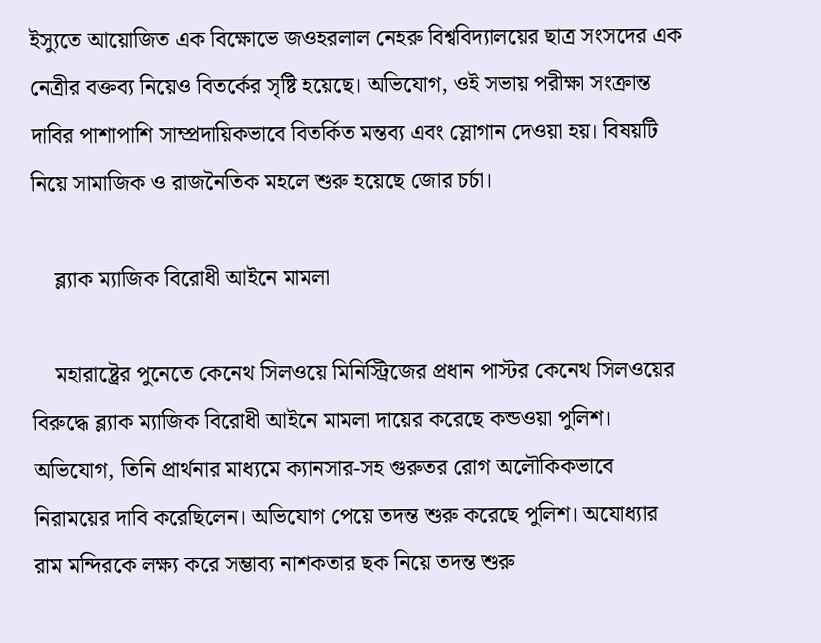ইস্যুতে আয়োজিত এক বিক্ষোভে জওহরলাল নেহরু বিশ্ববিদ্যালয়ের ছাত্র সংসদের এক নেত্রীর বক্তব্য নিয়েও বিতর্কের সৃষ্টি হয়েছে। অভিযোগ, ওই সভায় পরীক্ষা সংক্রান্ত দাবির পাশাপাশি সাম্প্রদায়িকভাবে বিতর্কিত মন্তব্য এবং স্লোগান দেওয়া হয়। বিষয়টি নিয়ে সামাজিক ও রাজনৈতিক মহলে শুরু হয়েছে জোর চর্চা।

    ব্ল্যাক ম্যাজিক বিরোধী আইনে মামলা

    মহারাষ্ট্রের পুনেতে কেনেথ সিলওয়ে মিনিস্ট্রিজের প্রধান পাস্টর কেনেথ সিলওয়ের বিরুদ্ধে ব্ল্যাক ম্যাজিক বিরোধী আইনে মামলা দায়ের করেছে কন্ডওয়া পুলিশ। অভিযোগ, তিনি প্রার্থনার মাধ্যমে ক্যানসার-সহ গুরুতর রোগ অলৌকিকভাবে নিরাময়ের দাবি করেছিলেন। অভিযোগ পেয়ে তদন্ত শুরু করেছে পুলিশ। অযোধ্যার রাম মন্দিরকে লক্ষ্য করে সম্ভাব্য নাশকতার ছক নিয়ে তদন্ত শুরু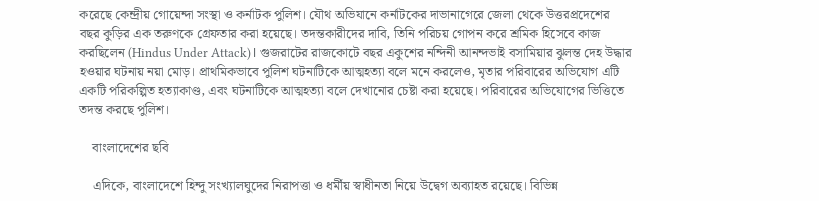করেছে কেন্দ্রীয় গোয়েন্দা সংস্থা ও কর্নাটক পুলিশ। যৌথ অভিযানে কর্নাটকের দাভানাগেরে জেলা থেকে উত্তরপ্রদেশের বছর কুড়ির এক তরুণকে গ্রেফতার করা হয়েছে। তদন্তকারীদের দাবি, তিনি পরিচয় গোপন করে শ্রমিক হিসেবে কাজ করছিলেন (Hindus Under Attack)। গুজরাটের রাজকোটে বছর একুশের নন্দিনী আনন্দভাই বসামিয়ার ঝুলন্ত দেহ উদ্ধার হওয়ার ঘটনায় নয়া মোড়। প্রাথমিকভাবে পুলিশ ঘটনাটিকে আত্মহত্যা বলে মনে করলেও, মৃতার পরিবারের অভিযোগ এটি একটি পরিকল্পিত হত্যাকাণ্ড, এবং ঘটনাটিকে আত্মহত্যা বলে দেখানোর চেষ্টা করা হয়েছে। পরিবারের অভিযোগের ভিত্তিতে তদন্ত করছে পুলিশ।

    বাংলাদেশের ছবি

    এদিকে, বাংলাদেশে হিন্দু সংখ্যালঘুদের নিরাপত্তা ও ধর্মীয় স্বাধীনতা নিয়ে উদ্বেগ অব্যাহত রয়েছে। বিভিন্ন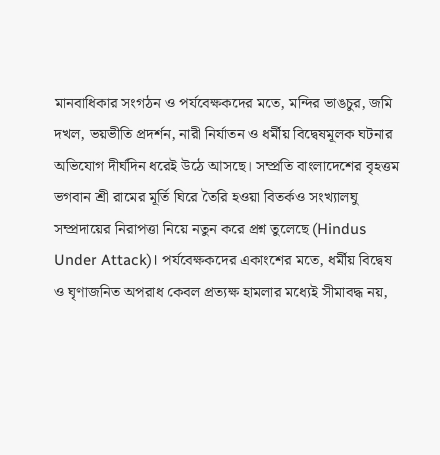মানবাধিকার সংগঠন ও পর্যবেক্ষকদের মতে, মন্দির ভাঙচুর, জমি দখল, ভয়ভীতি প্রদর্শন, নারী নির্যাতন ও ধর্মীয় বিদ্বেষমূলক ঘটনার অভিযোগ দীর্ঘদিন ধরেই উঠে আসছে। সম্প্রতি বাংলাদেশের বৃহত্তম ভগবান শ্রী রামের মূর্তি ঘিরে তৈরি হওয়া বিতর্কও সংখ্যালঘু সম্প্রদায়ের নিরাপত্তা নিয়ে নতুন করে প্রশ্ন তুলেছে (Hindus Under Attack)। পর্যবেক্ষকদের একাংশের মতে, ধর্মীয় বিদ্বেষ ও ঘৃণাজনিত অপরাধ কেবল প্রত্যক্ষ হামলার মধ্যেই সীমাবদ্ধ নয়,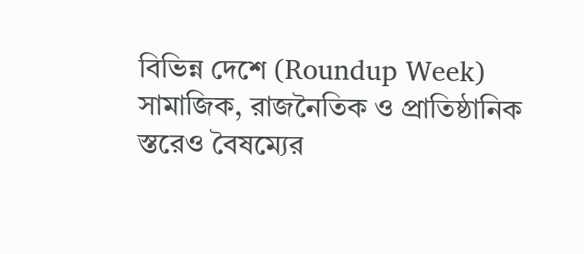বিভিন্ন দেশে (Roundup Week) সামাজিক, রাজনৈতিক ও প্রাতিষ্ঠানিক স্তরেও বৈষম্যের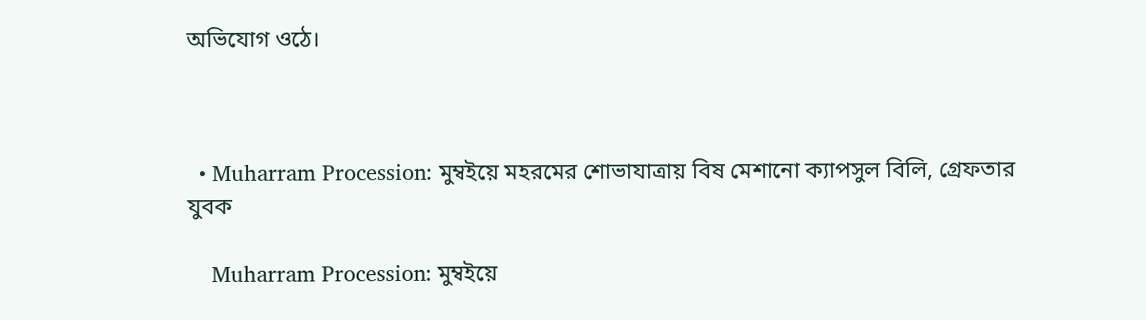অভিযোগ ওঠে।



  • Muharram Procession: মুম্বইয়ে মহরমের শোভাযাত্রায় বিষ মেশানো ক্যাপসুল বিলি, গ্রেফতার যুবক

    Muharram Procession: মুম্বইয়ে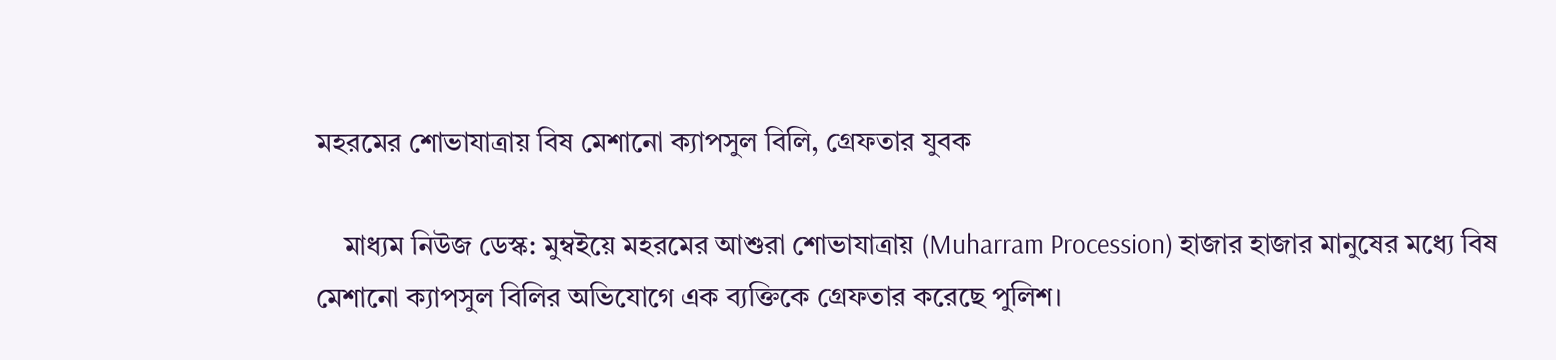মহরমের শোভাযাত্রায় বিষ মেশানো ক্যাপসুল বিলি, গ্রেফতার যুবক

    মাধ্যম নিউজ ডেস্ক: মুম্বইয়ে মহরমের আশুরা শোভাযাত্রায় (Muharram Procession) হাজার হাজার মানুষের মধ্যে বিষ মেশানো ক্যাপসুল বিলির অভিযোগে এক ব্যক্তিকে গ্রেফতার করেছে পুলিশ।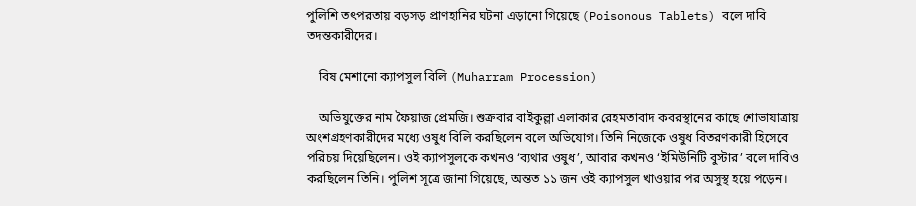পুলিশি তৎপরতায় বড়সড় প্রাণহানির ঘটনা এড়ানো গিয়েছে (Poisonous Tablets) বলে দাবি তদন্তকারীদের।

    বিষ মেশানো ক্যাপসুল বিলি (Muharram Procession)

    অভিযুক্তের নাম ফৈয়াজ প্রেমজি। শুক্রবার বাইকুল্লা এলাকার রেহমতাবাদ কবরস্থানের কাছে শোভাযাত্রায় অংশগ্রহণকারীদের মধ্যে ওষুধ বিলি করছিলেন বলে অভিযোগ। তিনি নিজেকে ওষুধ বিতরণকারী হিসেবে পরিচয় দিয়েছিলেন। ওই ক্যাপসুলকে কখনও ‘ব্যথার ওষুধ’, আবার কখনও ‘ইমিউনিটি বুস্টার’ বলে দাবিও করছিলেন তিনি। পুলিশ সূত্রে জানা গিয়েছে, অন্তত ১১ জন ওই ক্যাপসুল খাওয়ার পর অসুস্থ হয়ে পড়েন।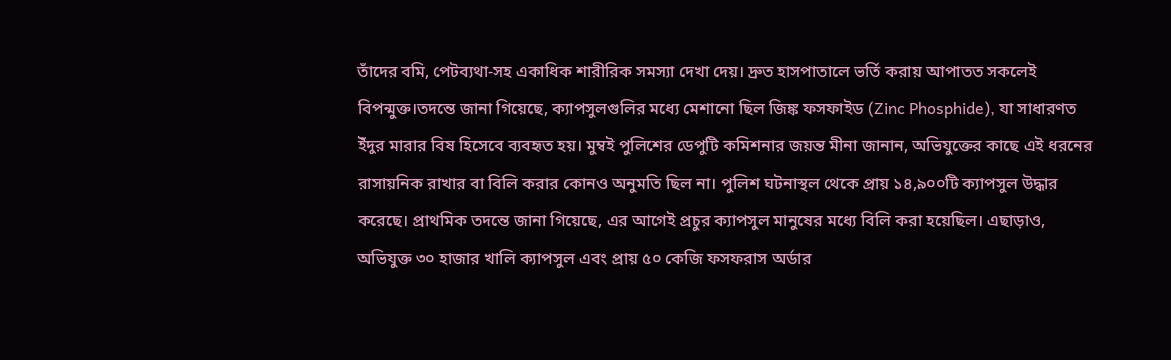তাঁদের বমি, পেটব্যথা-সহ একাধিক শারীরিক সমস্যা দেখা দেয়। দ্রুত হাসপাতালে ভর্তি করায় আপাতত সকলেই বিপন্মুক্ত।তদন্তে জানা গিয়েছে, ক্যাপসুলগুলির মধ্যে মেশানো ছিল জিঙ্ক ফসফাইড (Zinc Phosphide), যা সাধারণত ইঁদুর মারার বিষ হিসেবে ব্যবহৃত হয়। মুম্বই পুলিশের ডেপুটি কমিশনার জয়ন্ত মীনা জানান, অভিযুক্তের কাছে এই ধরনের রাসায়নিক রাখার বা বিলি করার কোনও অনুমতি ছিল না। পুলিশ ঘটনাস্থল থেকে প্রায় ১৪,৯০০টি ক্যাপসুল উদ্ধার করেছে। প্রাথমিক তদন্তে জানা গিয়েছে, এর আগেই প্রচুর ক্যাপসুল মানুষের মধ্যে বিলি করা হয়েছিল। এছাড়াও, অভিযুক্ত ৩০ হাজার খালি ক্যাপসুল এবং প্রায় ৫০ কেজি ফসফরাস অর্ডার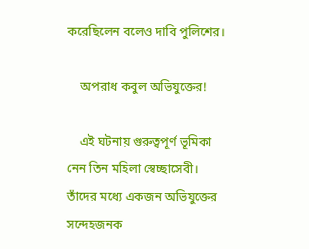করেছিলেন বলেও দাবি পুলিশের।

    অপরাধ কবুল অভিযুক্তের!

    এই ঘটনায় গুরুত্বপূর্ণ ভূমিকা নেন তিন মহিলা স্বেচ্ছাসেবী। তাঁদের মধ্যে একজন অভিযুক্তের সন্দেহজনক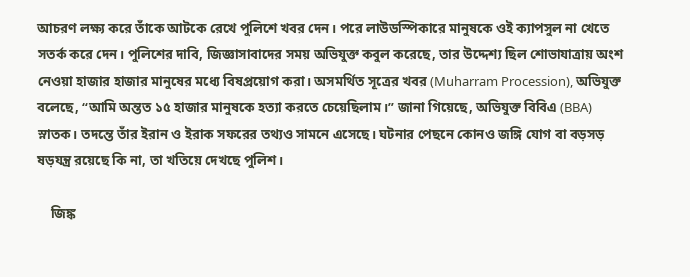আচরণ লক্ষ্য করে তাঁকে আটকে রেখে পুলিশে খবর দেন। পরে লাউডস্পিকারে মানুষকে ওই ক্যাপসুল না খেতে সতর্ক করে দেন। পুলিশের দাবি, জিজ্ঞাসাবাদের সময় অভিযুক্ত কবুল করেছে, তার উদ্দেশ্য ছিল শোভাযাত্রায় অংশ নেওয়া হাজার হাজার মানুষের মধ্যে বিষপ্রয়োগ করা। অসমর্থিত সূত্রের খবর (Muharram Procession), অভিযুক্ত বলেছে, “আমি অন্তত ১৫ হাজার মানুষকে হত্যা করতে চেয়েছিলাম।” জানা গিয়েছে, অভিযুক্ত বিবিএ (BBA) স্নাতক। তদন্তে তাঁর ইরান ও ইরাক সফরের তথ্যও সামনে এসেছে। ঘটনার পেছনে কোনও জঙ্গি যোগ বা বড়সড় ষড়যন্ত্র রয়েছে কি না, তা খতিয়ে দেখছে পুলিশ।

    জিঙ্ক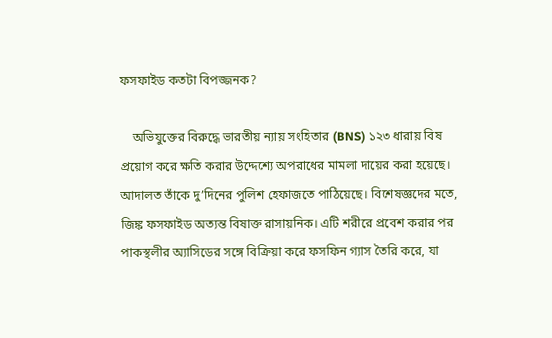ফসফাইড কতটা বিপজ্জনক?

    অভিযুক্তের বিরুদ্ধে ভারতীয় ন্যায় সংহিতার (BNS) ১২৩ ধারায় বিষ প্রয়োগ করে ক্ষতি করার উদ্দেশ্যে অপরাধের মামলা দায়ের করা হয়েছে। আদালত তাঁকে দু’দিনের পুলিশ হেফাজতে পাঠিয়েছে। বিশেষজ্ঞদের মতে, জিঙ্ক ফসফাইড অত্যন্ত বিষাক্ত রাসায়নিক। এটি শরীরে প্রবেশ করার পর পাকস্থলীর অ্যাসিডের সঙ্গে বিক্রিয়া করে ফসফিন গ্যাস তৈরি করে, যা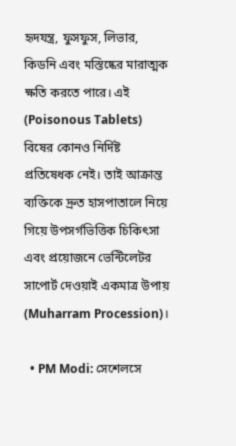হৃদযন্ত্র, ফুসফুস, লিভার, কিডনি এবং মস্তিষ্কের মারাত্মক ক্ষতি করতে পারে। এই (Poisonous Tablets) বিষের কোনও নির্দিষ্ট প্রতিষেধক নেই। তাই আক্রান্ত ব্যক্তিকে দ্রুত হাসপাতালে নিয়ে গিয়ে উপসর্গভিত্তিক চিকিৎসা এবং প্রয়োজনে ভেন্টিলেটর সাপোর্ট দেওয়াই একমাত্র উপায় (Muharram Procession)।

  • PM Modi: সেশেলসে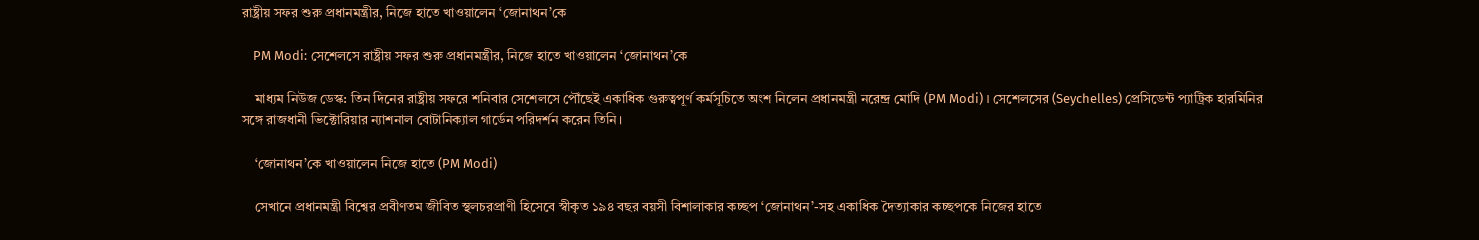রাষ্ট্রীয় সফর শুরু প্রধানমন্ত্রীর, নিজে হাতে খাওয়ালেন ‘জোনাথন’কে

    PM Modi: সেশেলসে রাষ্ট্রীয় সফর শুরু প্রধানমন্ত্রীর, নিজে হাতে খাওয়ালেন ‘জোনাথন’কে

    মাধ্যম নিউজ ডেস্ক: তিন দিনের রাষ্ট্রীয় সফরে শনিবার সেশেলসে পৌঁছেই একাধিক গুরুত্বপূর্ণ কর্মসূচিতে অংশ নিলেন প্রধানমন্ত্রী নরেন্দ্র মোদি (PM Modi)। সেশেলসের (Seychelles) প্রেসিডেন্ট প্যাট্রিক হারমিনির সঙ্গে রাজধানী ভিক্টোরিয়ার ন্যাশনাল বোটানিক্যাল গার্ডেন পরিদর্শন করেন তিনি।

    ‘জোনাথন’কে খাওয়ালেন নিজে হাতে (PM Modi)

    সেখানে প্রধানমন্ত্রী বিশ্বের প্রবীণতম জীবিত স্থলচরপ্রাণী হিসেবে স্বীকৃত ১৯৪ বছর বয়সী বিশালাকার কচ্ছপ ‘জোনাথন’-সহ একাধিক দৈত্যাকার কচ্ছপকে নিজের হাতে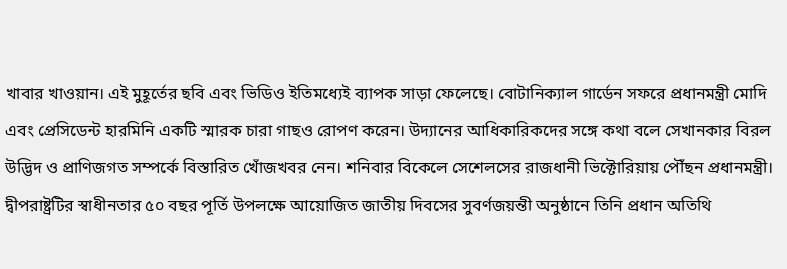খাবার খাওয়ান। এই মুহূর্তের ছবি এবং ভিডিও ইতিমধ্যেই ব্যাপক সাড়া ফেলেছে। বোটানিক্যাল গার্ডেন সফরে প্রধানমন্ত্রী মোদি এবং প্রেসিডেন্ট হারমিনি একটি স্মারক চারা গাছও রোপণ করেন। উদ্যানের আধিকারিকদের সঙ্গে কথা বলে সেখানকার বিরল উদ্ভিদ ও প্রাণিজগত সম্পর্কে বিস্তারিত খোঁজখবর নেন। শনিবার বিকেলে সেশেলসের রাজধানী ভিক্টোরিয়ায় পৌঁছন প্রধানমন্ত্রী। দ্বীপরাষ্ট্রটির স্বাধীনতার ৫০ বছর পূর্তি উপলক্ষে আয়োজিত জাতীয় দিবসের সুবর্ণজয়ন্তী অনুষ্ঠানে তিনি প্রধান অতিথি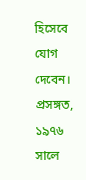হিসেবে যোগ দেবেন। প্রসঙ্গত, ১৯৭৬ সালে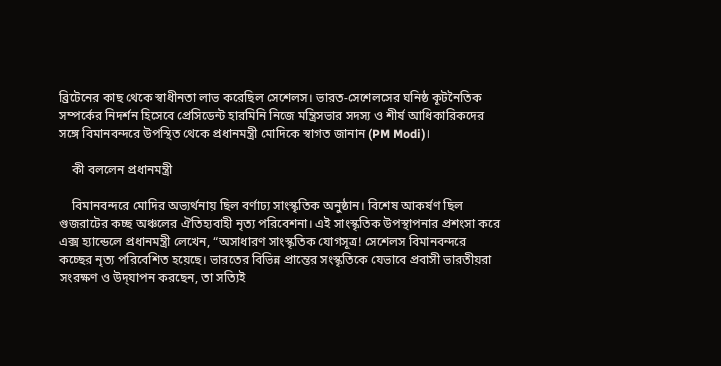ব্রিটেনের কাছ থেকে স্বাধীনতা লাভ করেছিল সেশেলস। ভারত-সেশেলসের ঘনিষ্ঠ কূটনৈতিক সম্পর্কের নিদর্শন হিসেবে প্রেসিডেন্ট হারমিনি নিজে মন্ত্রিসভার সদস্য ও শীর্ষ আধিকারিকদের সঙ্গে বিমানবন্দরে উপস্থিত থেকে প্রধানমন্ত্রী মোদিকে স্বাগত জানান (PM Modi)।

    কী বললেন প্রধানমন্ত্রী

    বিমানবন্দরে মোদির অভ্যর্থনায় ছিল বর্ণাঢ্য সাংস্কৃতিক অনুষ্ঠান। বিশেষ আকর্ষণ ছিল গুজরাটের কচ্ছ অঞ্চলের ঐতিহ্যবাহী নৃত্য পরিবেশনা। এই সাংস্কৃতিক উপস্থাপনার প্রশংসা করে এক্স হ্যান্ডেলে প্রধানমন্ত্রী লেখেন, “অসাধারণ সাংস্কৃতিক যোগসূত্র! সেশেলস বিমানবন্দরে কচ্ছের নৃত্য পরিবেশিত হয়েছে। ভারতের বিভিন্ন প্রান্তের সংস্কৃতিকে যেভাবে প্রবাসী ভারতীয়রা সংরক্ষণ ও উদ্‌যাপন করছেন, তা সত্যিই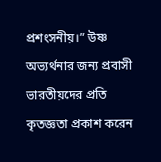প্রশংসনীয়।” উষ্ণ অভ্যর্থনার জন্য প্রবাসী ভারতীয়দের প্রতি কৃতজ্ঞতা প্রকাশ করেন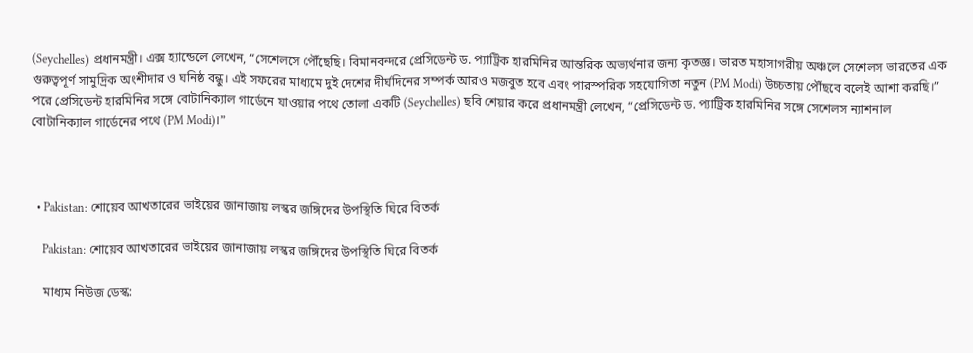(Seychelles) প্রধানমন্ত্রী। এক্স হ্যান্ডেলে লেখেন, “সেশেলসে পৌঁছেছি। বিমানবন্দরে প্রেসিডেন্ট ড. প্যাট্রিক হারমিনির আন্তরিক অভ্যর্থনার জন্য কৃতজ্ঞ। ভারত মহাসাগরীয় অঞ্চলে সেশেলস ভারতের এক গুরুত্বপূর্ণ সামুদ্রিক অংশীদার ও ঘনিষ্ঠ বন্ধু। এই সফরের মাধ্যমে দুই দেশের দীর্ঘদিনের সম্পর্ক আরও মজবুত হবে এবং পারস্পরিক সহযোগিতা নতুন (PM Modi) উচ্চতায় পৌঁছবে বলেই আশা করছি।” পরে প্রেসিডেন্ট হারমিনির সঙ্গে বোটানিক্যাল গার্ডেনে যাওয়ার পথে তোলা একটি (Seychelles) ছবি শেয়ার করে প্রধানমন্ত্রী লেখেন, “প্রেসিডেন্ট ড. প্যাট্রিক হারমিনির সঙ্গে সেশেলস ন্যাশনাল বোটানিক্যাল গার্ডেনের পথে (PM Modi)।”



  • Pakistan: শোয়েব আখতারের ভাইয়ের জানাজায় লস্কর জঙ্গিদের উপস্থিতি ঘিরে বিতর্ক

    Pakistan: শোয়েব আখতারের ভাইয়ের জানাজায় লস্কর জঙ্গিদের উপস্থিতি ঘিরে বিতর্ক

    মাধ্যম নিউজ ডেস্ক: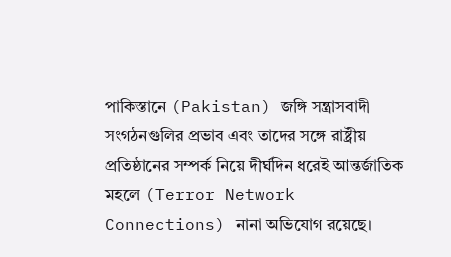পাকিস্তানে (Pakistan) জঙ্গি সন্ত্রাসবাদী সংগঠনগুলির প্রভাব এবং তাদের সঙ্গে রাষ্ট্রীয় প্রতিষ্ঠানের সম্পর্ক নিয়ে দীর্ঘদিন ধরেই আন্তর্জাতিক মহলে (Terror Network Connections) নানা অভিযোগ রয়েছে।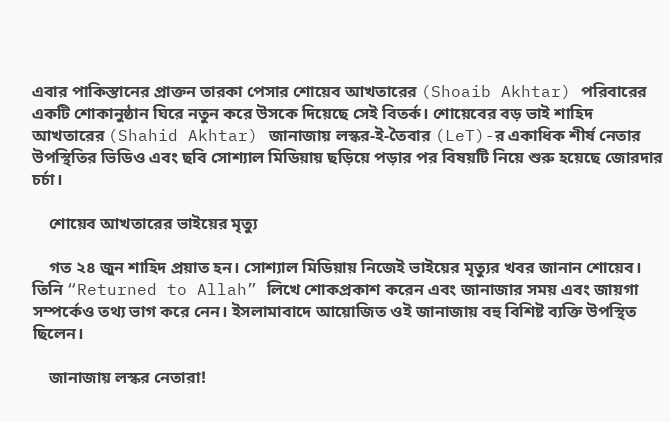এবার পাকিস্তানের প্রাক্তন তারকা পেসার শোয়েব আখতারের (Shoaib Akhtar) পরিবারের একটি শোকানুষ্ঠান ঘিরে নতুন করে উসকে দিয়েছে সেই বিতর্ক। শোয়েবের বড় ভাই শাহিদ আখতারের (Shahid Akhtar) জানাজায় লস্কর-ই-তৈবার (LeT)-র একাধিক শীর্ষ নেতার উপস্থিতির ভিডিও এবং ছবি সোশ্যাল মিডিয়ায় ছড়িয়ে পড়ার পর বিষয়টি নিয়ে শুরু হয়েছে জোরদার চর্চা।

    শোয়েব আখতারের ভাইয়ের মৃত্যু

    গত ২৪ জুন শাহিদ প্রয়াত হন। সোশ্যাল মিডিয়ায় নিজেই ভাইয়ের মৃত্যুর খবর জানান শোয়েব। তিনি “Returned to Allah” লিখে শোকপ্রকাশ করেন এবং জানাজার সময় এবং জায়গা সম্পর্কেও তথ্য ভাগ করে নেন। ইসলামাবাদে আয়োজিত ওই জানাজায় বহু বিশিষ্ট ব্যক্তি উপস্থিত ছিলেন।

    জানাজায় লস্কর নেতারা!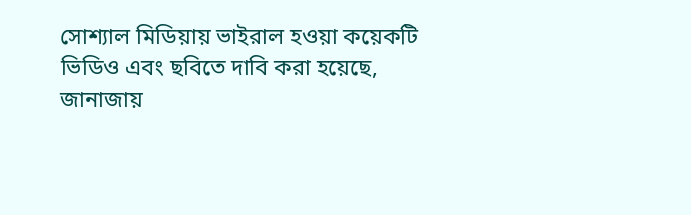সোশ্যাল মিডিয়ায় ভাইরাল হওয়া কয়েকটি ভিডিও এবং ছবিতে দাবি করা হয়েছে, জানাজায়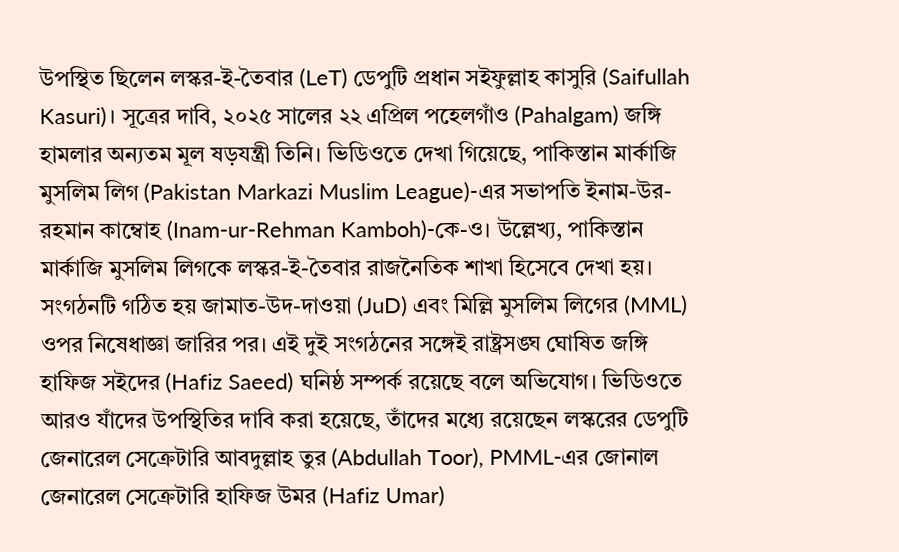উপস্থিত ছিলেন লস্কর-ই-তৈবার (LeT) ডেপুটি প্রধান সইফুল্লাহ কাসুরি (Saifullah Kasuri)। সূত্রের দাবি, ২০২৫ সালের ২২ এপ্রিল পহেলগাঁও (Pahalgam) জঙ্গি হামলার অন্যতম মূল ষড়যন্ত্রী তিনি। ভিডিওতে দেখা গিয়েছে, পাকিস্তান মার্কাজি মুসলিম লিগ (Pakistan Markazi Muslim League)-এর সভাপতি ইনাম-উর-রহমান কাম্বোহ (Inam-ur-Rehman Kamboh)-কে-ও। উল্লেখ্য, পাকিস্তান মার্কাজি মুসলিম লিগকে লস্কর-ই-তৈবার রাজনৈতিক শাখা হিসেবে দেখা হয়। সংগঠনটি গঠিত হয় জামাত-উদ-দাওয়া (JuD) এবং মিল্লি মুসলিম লিগের (MML) ওপর নিষেধাজ্ঞা জারির পর। এই দুই সংগঠনের সঙ্গেই রাষ্ট্রসঙ্ঘ ঘোষিত জঙ্গি হাফিজ সইদের (Hafiz Saeed) ঘনিষ্ঠ সম্পর্ক রয়েছে বলে অভিযোগ। ভিডিওতে আরও যাঁদের উপস্থিতির দাবি করা হয়েছে, তাঁদের মধ্যে রয়েছেন লস্করের ডেপুটি জেনারেল সেক্রেটারি আবদুল্লাহ তুর (Abdullah Toor), PMML-এর জোনাল জেনারেল সেক্রেটারি হাফিজ উমর (Hafiz Umar)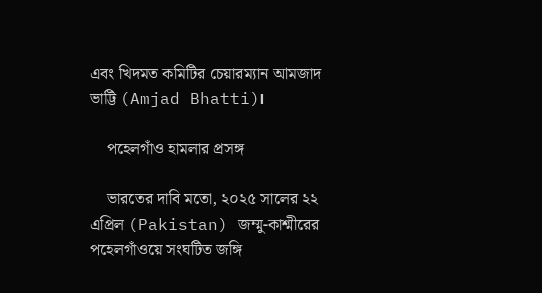এবং খিদমত কমিটির চেয়ারম্যান আমজাদ ভাট্টি (Amjad Bhatti)।

    পহেলগাঁও হামলার প্রসঙ্গ

    ভারতের দাবি মতো, ২০২৫ সালের ২২ এপ্রিল (Pakistan) জম্মু-কাশ্মীরের পহেলগাঁওয়ে সংঘটিত জঙ্গি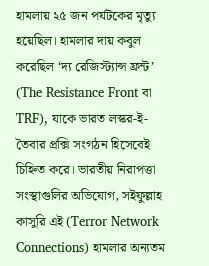হামলায় ২৫ জন পর্যটকের মৃত্যু হয়েছিল। হামলার দায় কবুল করেছিল ‘দ্য রেজিস্ট্যান্স ফ্রন্ট’ (The Resistance Front বা TRF), যাকে ভারত লস্কর-ই-তৈবার প্রক্সি সংগঠন হিসেবেই চিহ্নিত করে। ভারতীয় নিরাপত্তা সংস্থাগুলির অভিযোগ, সইফুল্লাহ কাসুরি এই (Terror Network Connections) হামলার অন্যতম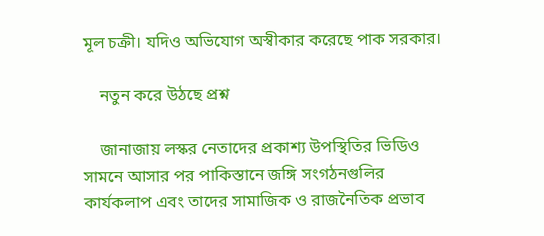মূল চক্রী। যদিও অভিযোগ অস্বীকার করেছে পাক সরকার।

    নতুন করে উঠছে প্রশ্ন

    জানাজায় লস্কর নেতাদের প্রকাশ্য উপস্থিতির ভিডিও সামনে আসার পর পাকিস্তানে জঙ্গি সংগঠনগুলির কার্যকলাপ এবং তাদের সামাজিক ও রাজনৈতিক প্রভাব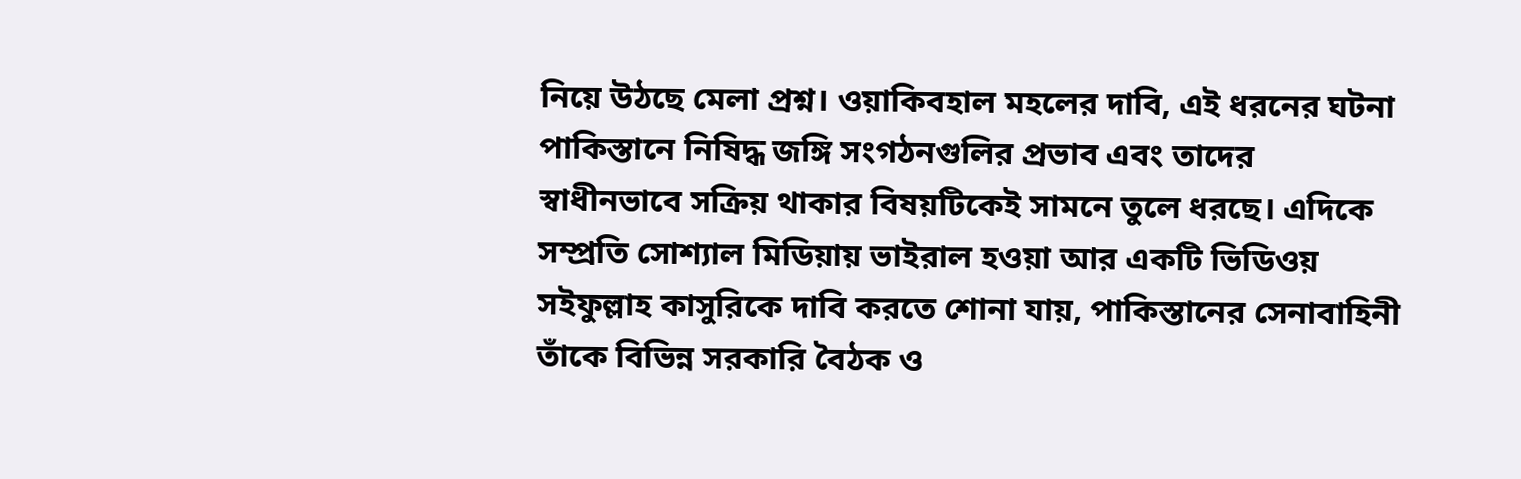নিয়ে উঠছে মেলা প্রশ্ন। ওয়াকিবহাল মহলের দাবি, এই ধরনের ঘটনা পাকিস্তানে নিষিদ্ধ জঙ্গি সংগঠনগুলির প্রভাব এবং তাদের স্বাধীনভাবে সক্রিয় থাকার বিষয়টিকেই সামনে তুলে ধরছে। এদিকে সম্প্রতি সোশ্যাল মিডিয়ায় ভাইরাল হওয়া আর একটি ভিডিওয় সইফুল্লাহ কাসুরিকে দাবি করতে শোনা যায়, পাকিস্তানের সেনাবাহিনী তাঁকে বিভিন্ন সরকারি বৈঠক ও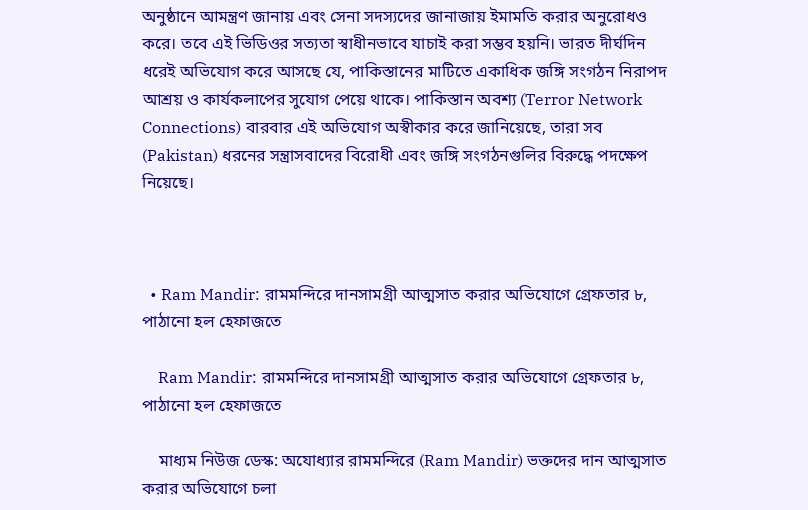অনুষ্ঠানে আমন্ত্রণ জানায় এবং সেনা সদস্যদের জানাজায় ইমামতি করার অনুরোধও করে। তবে এই ভিডিওর সত্যতা স্বাধীনভাবে যাচাই করা সম্ভব হয়নি। ভারত দীর্ঘদিন ধরেই অভিযোগ করে আসছে যে, পাকিস্তানের মাটিতে একাধিক জঙ্গি সংগঠন নিরাপদ আশ্রয় ও কার্যকলাপের সুযোগ পেয়ে থাকে। পাকিস্তান অবশ্য (Terror Network Connections) বারবার এই অভিযোগ অস্বীকার করে জানিয়েছে, তারা সব (Pakistan) ধরনের সন্ত্রাসবাদের বিরোধী এবং জঙ্গি সংগঠনগুলির বিরুদ্ধে পদক্ষেপ নিয়েছে।



  • Ram Mandir: রামমন্দিরে দানসামগ্রী আত্মসাত করার অভিযোগে গ্রেফতার ৮, পাঠানো হল হেফাজতে

    Ram Mandir: রামমন্দিরে দানসামগ্রী আত্মসাত করার অভিযোগে গ্রেফতার ৮, পাঠানো হল হেফাজতে

    মাধ্যম নিউজ ডেস্ক: অযোধ্যার রামমন্দিরে (Ram Mandir) ভক্তদের দান আত্মসাত করার অভিযোগে চলা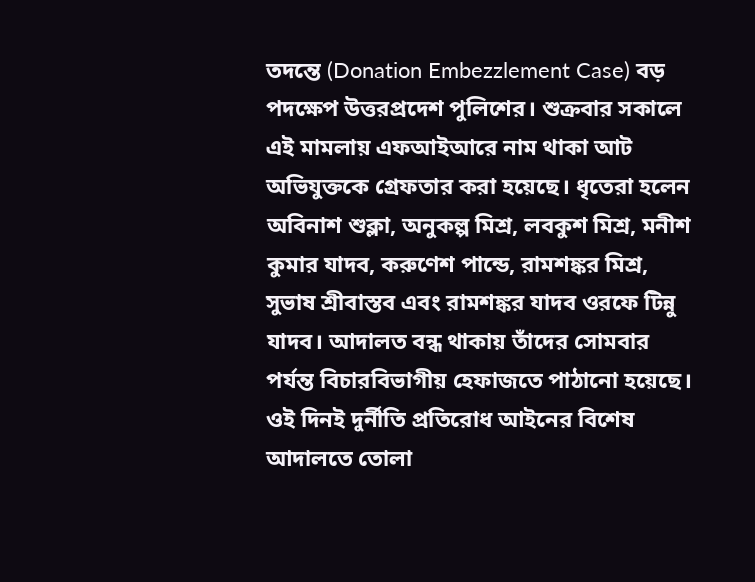তদন্তে (Donation Embezzlement Case) বড় পদক্ষেপ উত্তরপ্রদেশ পুলিশের। শুক্রবার সকালে এই মামলায় এফআইআরে নাম থাকা আট অভিযুক্তকে গ্রেফতার করা হয়েছে। ধৃতেরা হলেন অবিনাশ শুক্লা, অনুকল্প মিশ্র, লবকুশ মিশ্র, মনীশ কুমার যাদব, করুণেশ পান্ডে, রামশঙ্কর মিশ্র, সুভাষ শ্রীবাস্তব এবং রামশঙ্কর যাদব ওরফে টিন্নু যাদব। আদালত বন্ধ থাকায় তাঁদের সোমবার পর্যন্ত বিচারবিভাগীয় হেফাজতে পাঠানো হয়েছে। ওই দিনই দুর্নীতি প্রতিরোধ আইনের বিশেষ আদালতে তোলা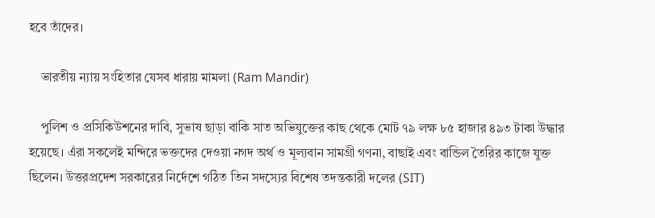হবে তাঁদের।

    ভারতীয় ন্যায় সংহিতার যেসব ধারায় মামলা (Ram Mandir)

    পুলিশ ও প্রসিকিউশনের দাবি, সুভাষ ছাড়া বাকি সাত অভিযুক্তের কাছ থেকে মোট ৭৯ লক্ষ ৮৫ হাজার ৪৯৩ টাকা উদ্ধার হয়েছে। এঁরা সকলেই মন্দিরে ভক্তদের দেওয়া নগদ অর্থ ও মূল্যবান সামগ্রী গণনা, বাছাই এবং বান্ডিল তৈরির কাজে যুক্ত ছিলেন। উত্তরপ্রদেশ সরকারের নির্দেশে গঠিত তিন সদস্যের বিশেষ তদন্তকারী দলের (SIT)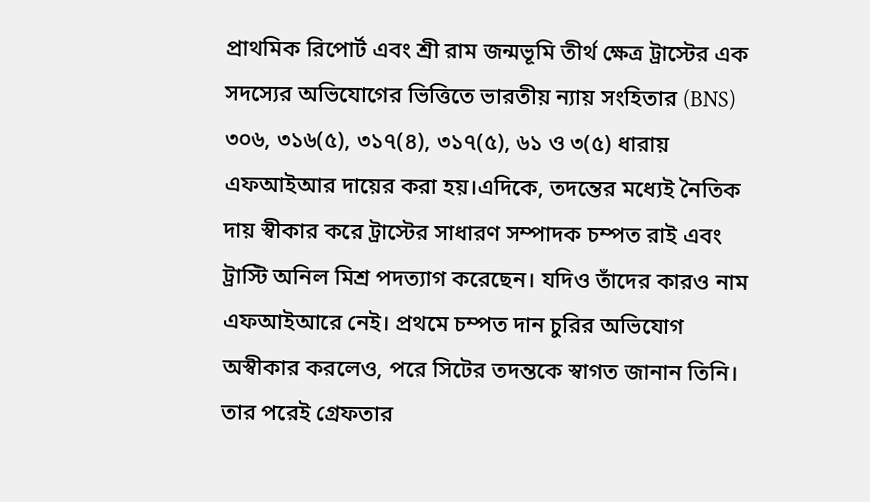প্রাথমিক রিপোর্ট এবং শ্রী রাম জন্মভূমি তীর্থ ক্ষেত্র ট্রাস্টের এক সদস্যের অভিযোগের ভিত্তিতে ভারতীয় ন্যায় সংহিতার (BNS) ৩০৬, ৩১৬(৫), ৩১৭(৪), ৩১৭(৫), ৬১ ও ৩(৫) ধারায় এফআইআর দায়ের করা হয়।এদিকে, তদন্তের মধ্যেই নৈতিক দায় স্বীকার করে ট্রাস্টের সাধারণ সম্পাদক চম্পত রাই এবং ট্রাস্টি অনিল মিশ্র পদত্যাগ করেছেন। যদিও তাঁদের কারও নাম এফআইআরে নেই। প্রথমে চম্পত দান চুরির অভিযোগ অস্বীকার করলেও, পরে সিটের তদন্তকে স্বাগত জানান তিনি। তার পরেই গ্রেফতার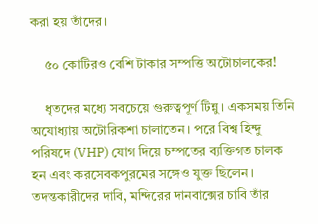করা হয় তাঁদের।

    ৫০ কোটিরও বেশি টাকার সম্পত্তি অটোচালকের!

    ধৃতদের মধ্যে সবচেয়ে গুরুত্বপূর্ণ টিন্নু। একসময় তিনি অযোধ্যায় অটোরিকশা চালাতেন। পরে বিশ্ব হিন্দু পরিষদে (VHP) যোগ দিয়ে চম্পতের ব্যক্তিগত চালক হন এবং করসেবকপুরমের সঙ্গেও যুক্ত ছিলেন। তদন্তকারীদের দাবি, মন্দিরের দানবাক্সের চাবি তাঁর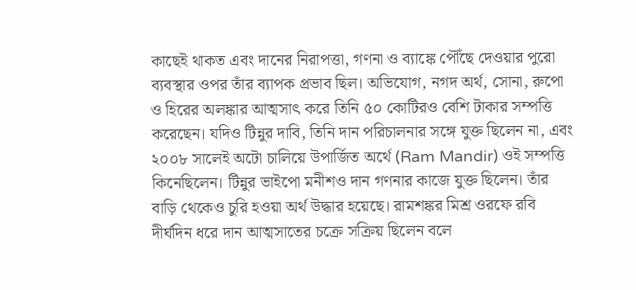কাছেই থাকত এবং দানের নিরাপত্তা, গণনা ও ব্যাঙ্কে পৌঁছে দেওয়ার পুরো ব্যবস্থার ওপর তাঁর ব্যাপক প্রভাব ছিল। অভিযোগ, নগদ অর্থ, সোনা, রুপো ও হিরের অলঙ্কার আত্মসাৎ করে তিনি ৫০ কোটিরও বেশি টাকার সম্পত্তি করেছেন। যদিও টিন্নুর দাবি, তিনি দান পরিচালনার সঙ্গে যুক্ত ছিলেন না, এবং ২০০৮ সালেই অটো চালিয়ে উপার্জিত অর্থে (Ram Mandir) ওই সম্পত্তি কিনেছিলেন। টিন্নুর ভাইপো মনীশও দান গণনার কাজে যুক্ত ছিলেন। তাঁর বাড়ি থেকেও চুরি হওয়া অর্থ উদ্ধার হয়েছে। রামশঙ্কর মিশ্র ওরফে রবি দীর্ঘদিন ধরে দান আত্মসাতের চক্রে সক্রিয় ছিলেন বলে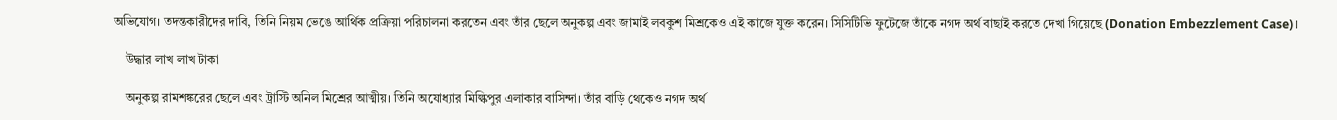অভিযোগ। তদন্তকারীদের দাবি, তিনি নিয়ম ভেঙে আর্থিক প্রক্রিয়া পরিচালনা করতেন এবং তাঁর ছেলে অনুকল্প এবং জামাই লবকুশ মিশ্রকেও এই কাজে যুক্ত করেন। সিসিটিভি ফুটেজে তাঁকে নগদ অর্থ বাছাই করতে দেখা গিয়েছে (Donation Embezzlement Case)।

    উদ্ধার লাখ লাখ টাকা

    অনুকল্প রামশঙ্করের ছেলে এবং ট্রাস্টি অনিল মিশ্রের আত্মীয়। তিনি অযোধ্যার মিল্কিপুর এলাকার বাসিন্দা। তাঁর বাড়ি থেকেও নগদ অর্থ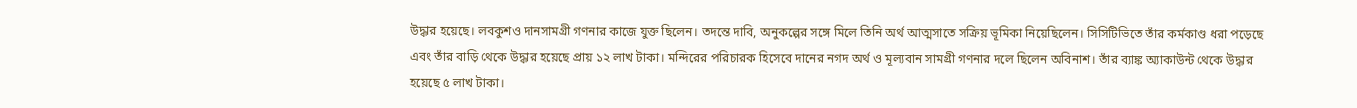উদ্ধার হয়েছে। লবকুশও দানসামগ্রী গণনার কাজে যুক্ত ছিলেন। তদন্তে দাবি, অনুকল্পের সঙ্গে মিলে তিনি অর্থ আত্মসাতে সক্রিয় ভূমিকা নিয়েছিলেন। সিসিটিভিতে তাঁর কর্মকাণ্ড ধরা পড়েছে এবং তাঁর বাড়ি থেকে উদ্ধার হয়েছে প্রায় ১২ লাখ টাকা। মন্দিরের পরিচারক হিসেবে দানের নগদ অর্থ ও মূল্যবান সামগ্রী গণনার দলে ছিলেন অবিনাশ। তাঁর ব্যাঙ্ক অ্যাকাউন্ট থেকে উদ্ধার হয়েছে ৫ লাখ টাকা।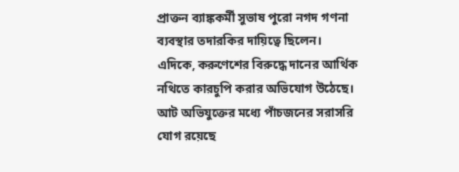প্রাক্তন ব্যাঙ্ককর্মী সুভাষ পুরো নগদ গণনা ব্যবস্থার তদারকির দায়িত্বে ছিলেন। এদিকে, করুণেশের বিরুদ্ধে দানের আর্থিক নথিতে কারচুপি করার অভিযোগ উঠেছে। আট অভিযুক্তের মধ্যে পাঁচজনের সরাসরি যোগ রয়েছে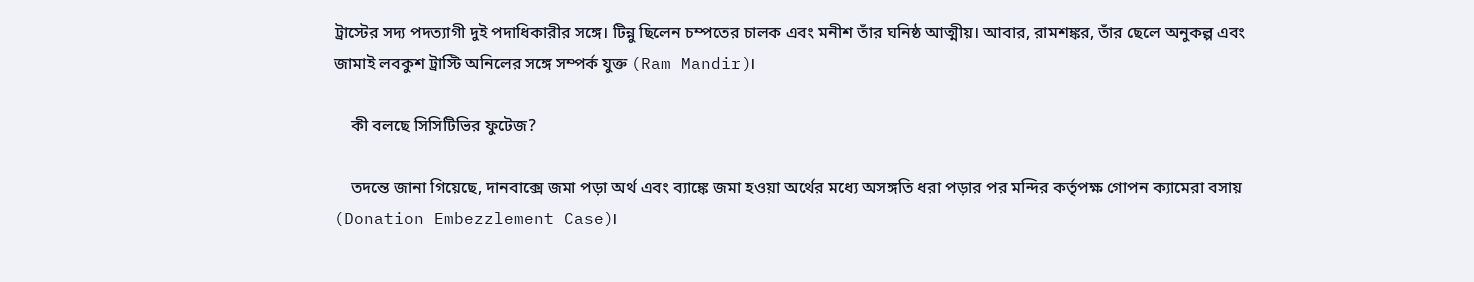ট্রাস্টের সদ্য পদত্যাগী দুই পদাধিকারীর সঙ্গে। টিন্নু ছিলেন চম্পতের চালক এবং মনীশ তাঁর ঘনিষ্ঠ আত্মীয়। আবার, রামশঙ্কর, তাঁর ছেলে অনুকল্প এবং জামাই লবকুশ ট্রাস্টি অনিলের সঙ্গে সম্পর্ক যুক্ত (Ram Mandir)।

    কী বলছে সিসিটিভির ফুটেজ?

    তদন্তে জানা গিয়েছে, দানবাক্সে জমা পড়া অর্থ এবং ব্যাঙ্কে জমা হওয়া অর্থের মধ্যে অসঙ্গতি ধরা পড়ার পর মন্দির কর্তৃপক্ষ গোপন ক্যামেরা বসায় (Donation Embezzlement Case)।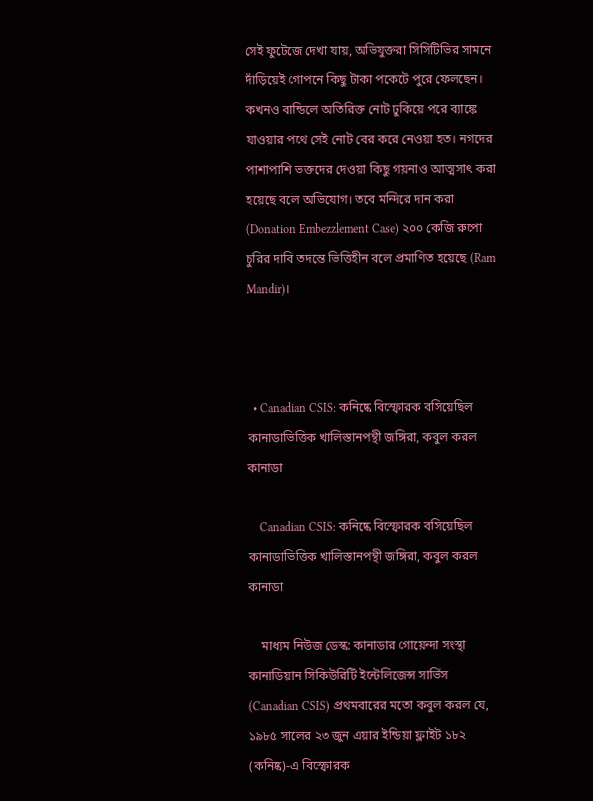সেই ফুটেজে দেখা যায়, অভিযুক্তরা সিসিটিভির সামনে দাঁড়িয়েই গোপনে কিছু টাকা পকেটে পুরে ফেলছেন। কখনও বান্ডিলে অতিরিক্ত নোট ঢুকিয়ে পরে ব্যাঙ্কে যাওয়ার পথে সেই নোট বের করে নেওয়া হত। নগদের পাশাপাশি ভক্তদের দেওয়া কিছু গয়নাও আত্মসাৎ করা হয়েছে বলে অভিযোগ। তবে মন্দিরে দান করা (Donation Embezzlement Case) ২০০ কেজি রুপো চুরির দাবি তদন্তে ভিত্তিহীন বলে প্রমাণিত হয়েছে (Ram Mandir)।



  • Canadian CSIS: কনিষ্কে বিস্ফোরক বসিয়েছিল কানাডাভিত্তিক খালিস্তানপন্থী জঙ্গিরা, কবুল করল কানাডা

    Canadian CSIS: কনিষ্কে বিস্ফোরক বসিয়েছিল কানাডাভিত্তিক খালিস্তানপন্থী জঙ্গিরা, কবুল করল কানাডা

    মাধ্যম নিউজ ডেস্ক: কানাডার গোয়েন্দা সংস্থা কানাডিয়ান সিকিউরিটি ইন্টেলিজেন্স সার্ভিস (Canadian CSIS) প্রথমবারের মতো কবুল করল যে, ১৯৮৫ সালের ২৩ জুন এয়ার ইন্ডিয়া ফ্লাইট ১৮২ (কনিষ্ক)-এ বিস্ফোরক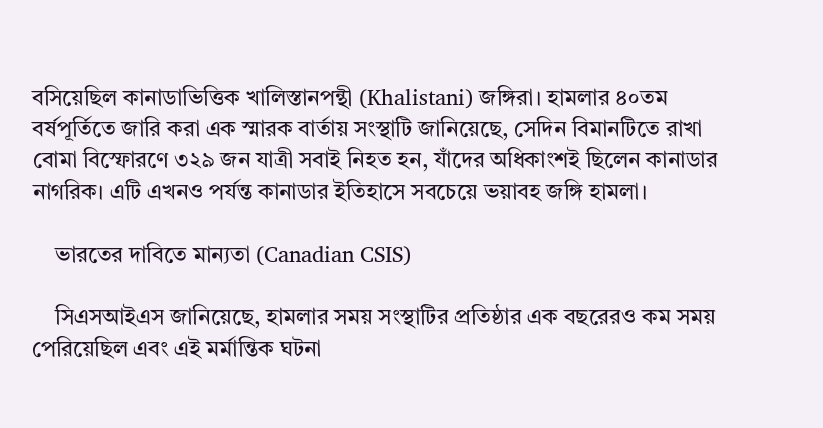বসিয়েছিল কানাডাভিত্তিক খালিস্তানপন্থী (Khalistani) জঙ্গিরা। হামলার ৪০তম বর্ষপূর্তিতে জারি করা এক স্মারক বার্তায় সংস্থাটি জানিয়েছে, সেদিন বিমানটিতে রাখা বোমা বিস্ফোরণে ৩২৯ জন যাত্রী সবাই নিহত হন, যাঁদের অধিকাংশই ছিলেন কানাডার নাগরিক। এটি এখনও পর্যন্ত কানাডার ইতিহাসে সবচেয়ে ভয়াবহ জঙ্গি হামলা।

    ভারতের দাবিতে মান্যতা (Canadian CSIS)

    সিএসআইএস জানিয়েছে, হামলার সময় সংস্থাটির প্রতিষ্ঠার এক বছরেরও কম সময় পেরিয়েছিল এবং এই মর্মান্তিক ঘটনা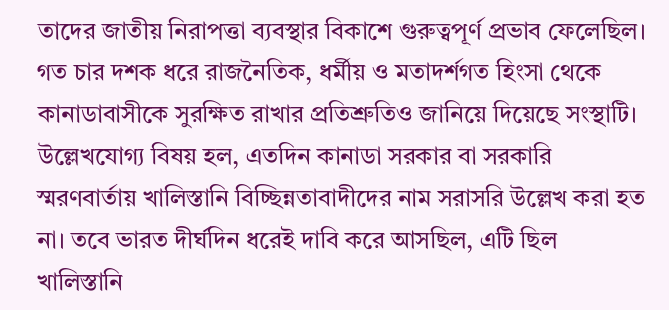তাদের জাতীয় নিরাপত্তা ব্যবস্থার বিকাশে গুরুত্বপূর্ণ প্রভাব ফেলেছিল। গত চার দশক ধরে রাজনৈতিক, ধর্মীয় ও মতাদর্শগত হিংসা থেকে কানাডাবাসীকে সুরক্ষিত রাখার প্রতিশ্রুতিও জানিয়ে দিয়েছে সংস্থাটি। উল্লেখযোগ্য বিষয় হল, এতদিন কানাডা সরকার বা সরকারি স্মরণবার্তায় খালিস্তানি বিচ্ছিন্নতাবাদীদের নাম সরাসরি উল্লেখ করা হত না। তবে ভারত দীর্ঘদিন ধরেই দাবি করে আসছিল, এটি ছিল খালিস্তানি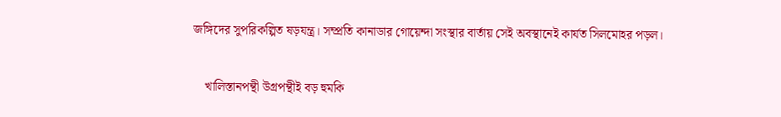জঙ্গিদের সুপরিকল্পিত ষড়যন্ত্র। সম্প্রতি কানাডার গোয়েন্দা সংস্থার বার্তায় সেই অবস্থানেই কার্যত সিলমোহর পড়ল।

    খালিস্তানপন্থী উগ্রপন্থীই বড় হুমকি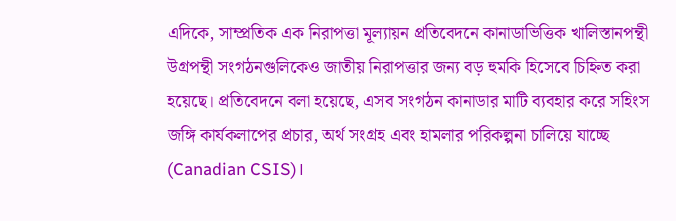এদিকে, সাম্প্রতিক এক নিরাপত্তা মূল্যায়ন প্রতিবেদনে কানাডাভিত্তিক খালিস্তানপন্থী উগ্রপন্থী সংগঠনগুলিকেও জাতীয় নিরাপত্তার জন্য বড় হুমকি হিসেবে চিহ্নিত করা হয়েছে। প্রতিবেদনে বলা হয়েছে, এসব সংগঠন কানাডার মাটি ব্যবহার করে সহিংস জঙ্গি কার্যকলাপের প্রচার, অর্থ সংগ্রহ এবং হামলার পরিকল্পনা চালিয়ে যাচ্ছে (Canadian CSIS)।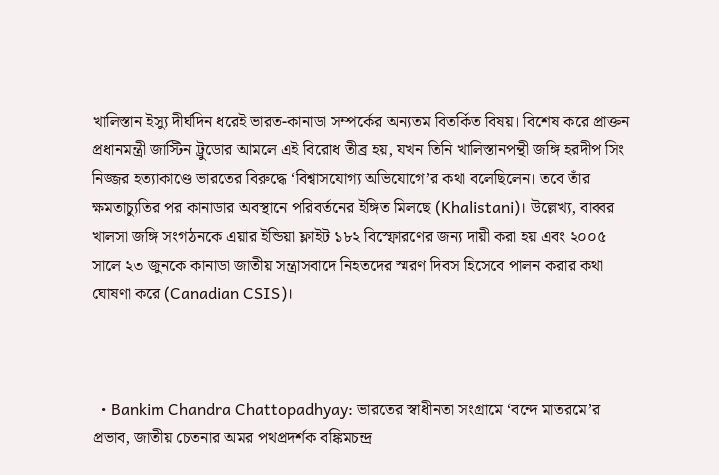খালিস্তান ইস্যু দীর্ঘদিন ধরেই ভারত-কানাডা সম্পর্কের অন্যতম বিতর্কিত বিষয়। বিশেষ করে প্রাক্তন প্রধানমন্ত্রী জাস্টিন ট্রুডোর আমলে এই বিরোধ তীব্র হয়, যখন তিনি খালিস্তানপন্থী জঙ্গি হরদীপ সিং নিজ্জর হত্যাকাণ্ডে ভারতের বিরুদ্ধে ‘বিশ্বাসযোগ্য অভিযোগে’র কথা বলেছিলেন। তবে তাঁর ক্ষমতাচ্যুতির পর কানাডার অবস্থানে পরিবর্তনের ইঙ্গিত মিলছে (Khalistani)। উল্লেখ্য, বাব্বর খালসা জঙ্গি সংগঠনকে এয়ার ইন্ডিয়া ফ্লাইট ১৮২ বিস্ফোরণের জন্য দায়ী করা হয় এবং ২০০৫ সালে ২৩ জুনকে কানাডা জাতীয় সন্ত্রাসবাদে নিহতদের স্মরণ দিবস হিসেবে পালন করার কথা ঘোষণা করে (Canadian CSIS)।



  • Bankim Chandra Chattopadhyay: ভারতের স্বাধীনতা সংগ্রামে ‘বন্দে মাতরমে’র প্রভাব, জাতীয় চেতনার অমর পথপ্রদর্শক বঙ্কিমচন্দ্র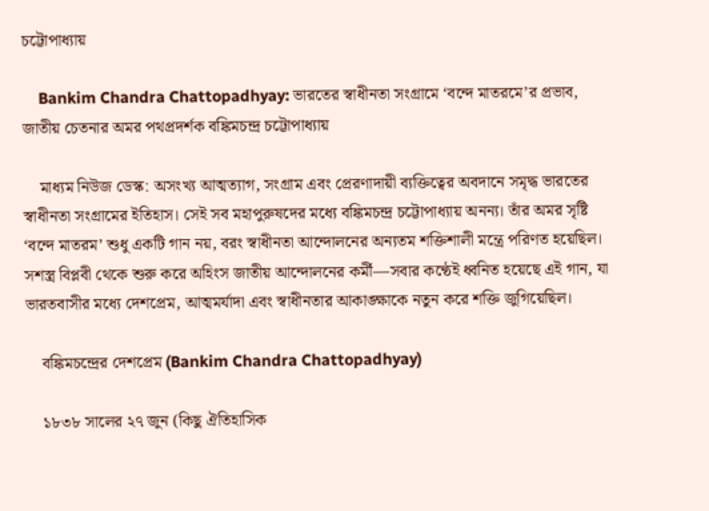চট্টোপাধ্যায়

    Bankim Chandra Chattopadhyay: ভারতের স্বাধীনতা সংগ্রামে ‘বন্দে মাতরমে’র প্রভাব, জাতীয় চেতনার অমর পথপ্রদর্শক বঙ্কিমচন্দ্র চট্টোপাধ্যায়

    মাধ্যম নিউজ ডেস্ক: অসংখ্য আত্মত্যাগ, সংগ্রাম এবং প্রেরণাদায়ী ব্যক্তিত্বের অবদানে সমৃদ্ধ ভারতের স্বাধীনতা সংগ্রামের ইতিহাস। সেই সব মহাপুরুষদের মধ্যে বঙ্কিমচন্দ্র চট্টোপাধ্যায় অনন্য। তাঁর অমর সৃষ্টি ‘বন্দে মাতরম’ শুধু একটি গান নয়, বরং স্বাধীনতা আন্দোলনের অন্যতম শক্তিশালী মন্ত্রে পরিণত হয়েছিল। সশস্ত্র বিপ্লবী থেকে শুরু করে অহিংস জাতীয় আন্দোলনের কর্মী—সবার কণ্ঠেই ধ্বনিত হয়েছে এই গান, যা ভারতবাসীর মধ্যে দেশপ্রেম, আত্মমর্যাদা এবং স্বাধীনতার আকাঙ্ক্ষাকে নতুন করে শক্তি জুগিয়েছিল।

    বঙ্কিমচন্দ্রের দেশপ্রেম (Bankim Chandra Chattopadhyay)

    ১৮৩৮ সালের ২৭ জুন (কিছু ঐতিহাসিক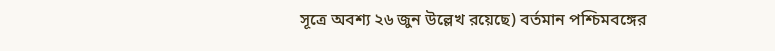সূত্রে অবশ্য ২৬ জুন উল্লেখ রয়েছে) বর্তমান পশ্চিমবঙ্গের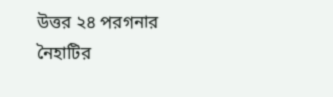উত্তর ২৪ পরগনার নৈহাটির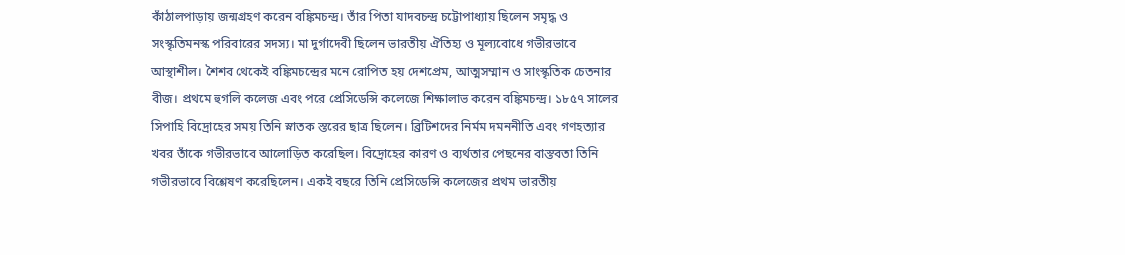কাঁঠালপাড়ায় জন্মগ্রহণ করেন বঙ্কিমচন্দ্র। তাঁর পিতা যাদবচন্দ্র চট্টোপাধ্যায় ছিলেন সমৃদ্ধ ও সংস্কৃতিমনস্ক পরিবারের সদস্য। মা দুর্গাদেবী ছিলেন ভারতীয় ঐতিহ্য ও মূল্যবোধে গভীরভাবে আস্থাশীল। শৈশব থেকেই বঙ্কিমচন্দ্রের মনে রোপিত হয় দেশপ্রেম, আত্মসম্মান ও সাংস্কৃতিক চেতনার বীজ। প্রথমে হুগলি কলেজ এবং পরে প্রেসিডেন্সি কলেজে শিক্ষালাভ করেন বঙ্কিমচন্দ্র। ১৮৫৭ সালের সিপাহি বিদ্রোহের সময় তিনি স্নাতক স্তরের ছাত্র ছিলেন। ব্রিটিশদের নির্মম দমননীতি এবং গণহত্যার খবর তাঁকে গভীরভাবে আলোড়িত করেছিল। বিদ্রোহের কারণ ও ব্যর্থতার পেছনের বাস্তবতা তিনি গভীরভাবে বিশ্লেষণ করেছিলেন। একই বছরে তিনি প্রেসিডেন্সি কলেজের প্রথম ভারতীয়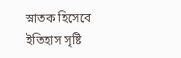স্নাতক হিসেবে ইতিহাস সৃষ্টি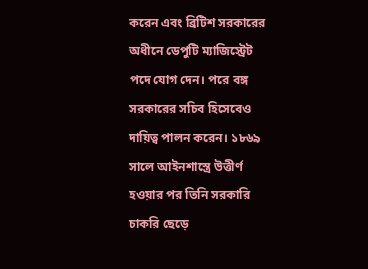করেন এবং ব্রিটিশ সরকারের অধীনে ডেপুটি ম্যাজিস্ট্রেট পদে যোগ দেন। পরে বঙ্গ সরকারের সচিব হিসেবেও দায়িত্ব পালন করেন। ১৮৬৯ সালে আইনশাস্ত্রে উত্তীর্ণ হওয়ার পর তিনি সরকারি চাকরি ছেড়ে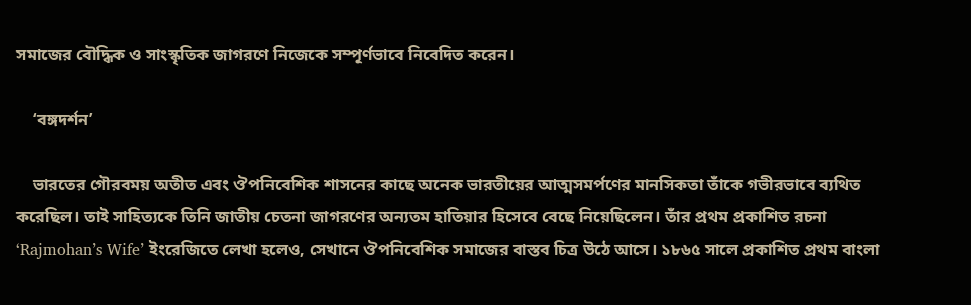সমাজের বৌদ্ধিক ও সাংস্কৃতিক জাগরণে নিজেকে সম্পূর্ণভাবে নিবেদিত করেন।

    ‘বঙ্গদর্শন’

    ভারতের গৌরবময় অতীত এবং ঔপনিবেশিক শাসনের কাছে অনেক ভারতীয়ের আত্মসমর্পণের মানসিকতা তাঁকে গভীরভাবে ব্যথিত করেছিল। তাই সাহিত্যকে তিনি জাতীয় চেতনা জাগরণের অন্যতম হাতিয়ার হিসেবে বেছে নিয়েছিলেন। তাঁর প্রথম প্রকাশিত রচনা ‘Rajmohan’s Wife’ ইংরেজিতে লেখা হলেও, সেখানে ঔপনিবেশিক সমাজের বাস্তব চিত্র উঠে আসে। ১৮৬৫ সালে প্রকাশিত প্রথম বাংলা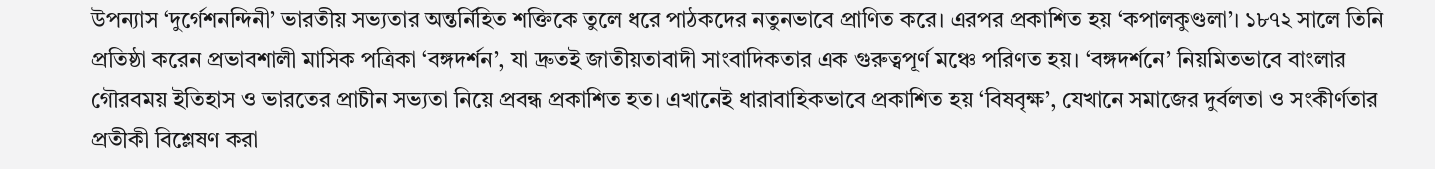উপন্যাস ‘দুর্গেশনন্দিনী’ ভারতীয় সভ্যতার অন্তর্নিহিত শক্তিকে তুলে ধরে পাঠকদের নতুনভাবে প্রাণিত করে। এরপর প্রকাশিত হয় ‘কপালকুণ্ডলা’। ১৮৭২ সালে তিনি প্রতিষ্ঠা করেন প্রভাবশালী মাসিক পত্রিকা ‘বঙ্গদর্শন’, যা দ্রুতই জাতীয়তাবাদী সাংবাদিকতার এক গুরুত্বপূর্ণ মঞ্চে পরিণত হয়। ‘বঙ্গদর্শনে’ নিয়মিতভাবে বাংলার গৌরবময় ইতিহাস ও ভারতের প্রাচীন সভ্যতা নিয়ে প্রবন্ধ প্রকাশিত হত। এখানেই ধারাবাহিকভাবে প্রকাশিত হয় ‘বিষবৃক্ষ’, যেখানে সমাজের দুর্বলতা ও সংকীর্ণতার প্রতীকী বিশ্লেষণ করা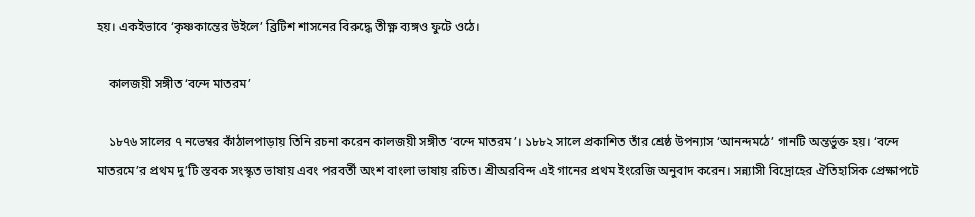হয়। একইভাবে ‘কৃষ্ণকান্তের উইলে’ ব্রিটিশ শাসনের বিরুদ্ধে তীক্ষ্ণ ব্যঙ্গও ফুটে ওঠে।

    কালজয়ী সঙ্গীত ‘বন্দে মাতরম’

    ১৮৭৬ সালের ৭ নভেম্বর কাঁঠালপাড়ায় তিনি রচনা করেন কালজয়ী সঙ্গীত ‘বন্দে মাতরম’। ১৮৮২ সালে প্রকাশিত তাঁর শ্রেষ্ঠ উপন্যাস ‘আনন্দমঠে’ গানটি অন্তর্ভুক্ত হয়। ‘বন্দে মাতরমে’র প্রথম দু’টি স্তবক সংস্কৃত ভাষায় এবং পরবর্তী অংশ বাংলা ভাষায় রচিত। শ্রীঅরবিন্দ এই গানের প্রথম ইংরেজি অনুবাদ করেন। সন্ন্যাসী বিদ্রোহের ঐতিহাসিক প্রেক্ষাপটে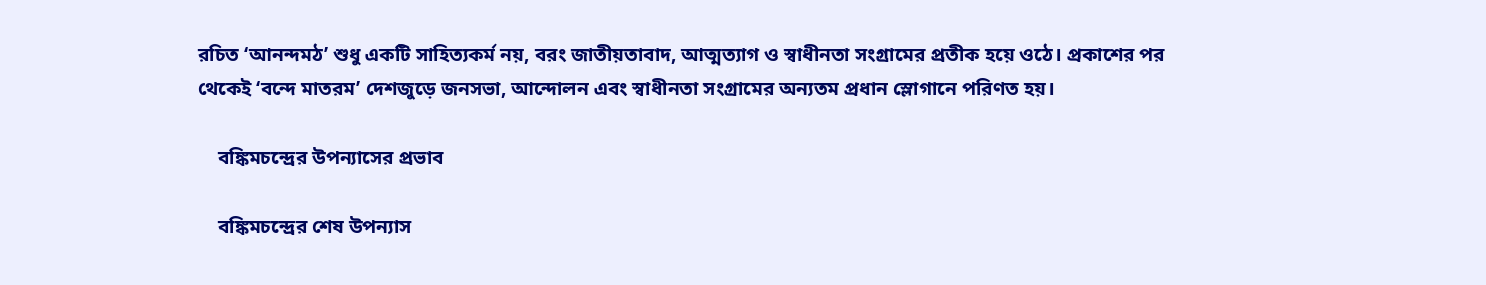রচিত ‘আনন্দমঠ’ শুধু একটি সাহিত্যকর্ম নয়, বরং জাতীয়তাবাদ, আত্মত্যাগ ও স্বাধীনতা সংগ্রামের প্রতীক হয়ে ওঠে। প্রকাশের পর থেকেই ‘বন্দে মাতরম’ দেশজুড়ে জনসভা, আন্দোলন এবং স্বাধীনতা সংগ্রামের অন্যতম প্রধান স্লোগানে পরিণত হয়।

    বঙ্কিমচন্দ্রের উপন্যাসের প্রভাব

    বঙ্কিমচন্দ্রের শেষ উপন্যাস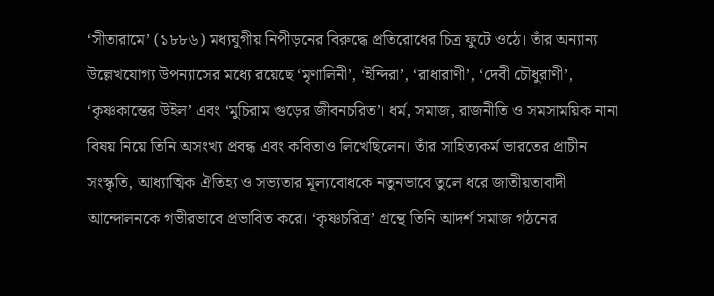‘সীতারামে’ (১৮৮৬) মধ্যযুগীয় নিপীড়নের বিরুদ্ধে প্রতিরোধের চিত্র ফুটে ওঠে। তাঁর অন্যান্য উল্লেখযোগ্য উপন্যাসের মধ্যে রয়েছে ‘মৃণালিনী’, ‘ইন্দিরা’, ‘রাধারাণী’, ‘দেবী চৌধুরাণী’, ‘কৃষ্ণকান্তের উইল’ এবং ‘মুচিরাম গুড়ের জীবনচরিত’। ধর্ম, সমাজ, রাজনীতি ও সমসাময়িক নানা বিষয় নিয়ে তিনি অসংখ্য প্রবন্ধ এবং কবিতাও লিখেছিলেন। তাঁর সাহিত্যকর্ম ভারতের প্রাচীন সংস্কৃতি, আধ্যাত্মিক ঐতিহ্য ও সভ্যতার মূল্যবোধকে নতুনভাবে তুলে ধরে জাতীয়তাবাদী আন্দোলনকে গভীরভাবে প্রভাবিত করে। ‘কৃষ্ণচরিত্র’ গ্রন্থে তিনি আদর্শ সমাজ গঠনের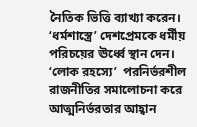নৈতিক ভিত্তি ব্যাখ্যা করেন। ‘ধর্মশাস্ত্রে’ দেশপ্রেমকে ধর্মীয় পরিচয়ের ঊর্ধ্বে স্থান দেন। ‘লোক রহস্যে’  পরনির্ভরশীল রাজনীতির সমালোচনা করে আত্মনির্ভরতার আহ্বান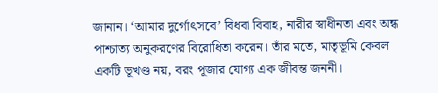জানান। ‘আমার দুর্গোৎসবে’ বিধবা বিবাহ, নারীর স্বাধীনতা এবং অন্ধ পাশ্চাত্য অনুকরণের বিরোধিতা করেন। তাঁর মতে, মাতৃভূমি কেবল একটি ভূখণ্ড নয়, বরং পূজার যোগ্য এক জীবন্ত জননী।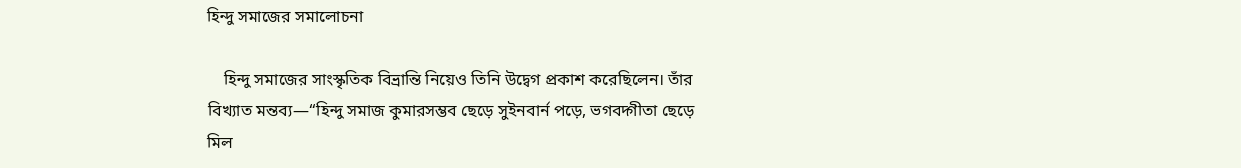হিন্দু সমাজের সমালোচনা

    হিন্দু সমাজের সাংস্কৃতিক বিভ্রান্তি নিয়েও তিনি উদ্বেগ প্রকাশ করেছিলেন। তাঁর বিখ্যাত মন্তব্য—“হিন্দু সমাজ কুমারসম্ভব ছেড়ে সুইনবার্ন পড়ে, ভগবদ্গীতা ছেড়ে মিল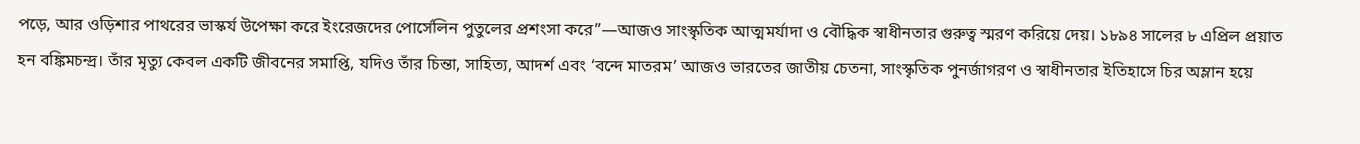পড়ে, আর ওড়িশার পাথরের ভাস্কর্য উপেক্ষা করে ইংরেজদের পোর্সেলিন পুতুলের প্রশংসা করে”—আজও সাংস্কৃতিক আত্মমর্যাদা ও বৌদ্ধিক স্বাধীনতার গুরুত্ব স্মরণ করিয়ে দেয়। ১৮৯৪ সালের ৮ এপ্রিল প্রয়াত হন বঙ্কিমচন্দ্র। তাঁর মৃত্যু কেবল একটি জীবনের সমাপ্তি, যদিও তাঁর চিন্তা, সাহিত্য, আদর্শ এবং ‘বন্দে মাতরম’ আজও ভারতের জাতীয় চেতনা, সাংস্কৃতিক পুনর্জাগরণ ও স্বাধীনতার ইতিহাসে চির অম্লান হয়ে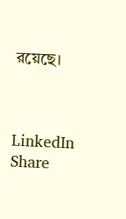রয়েছে।



LinkedIn
Share